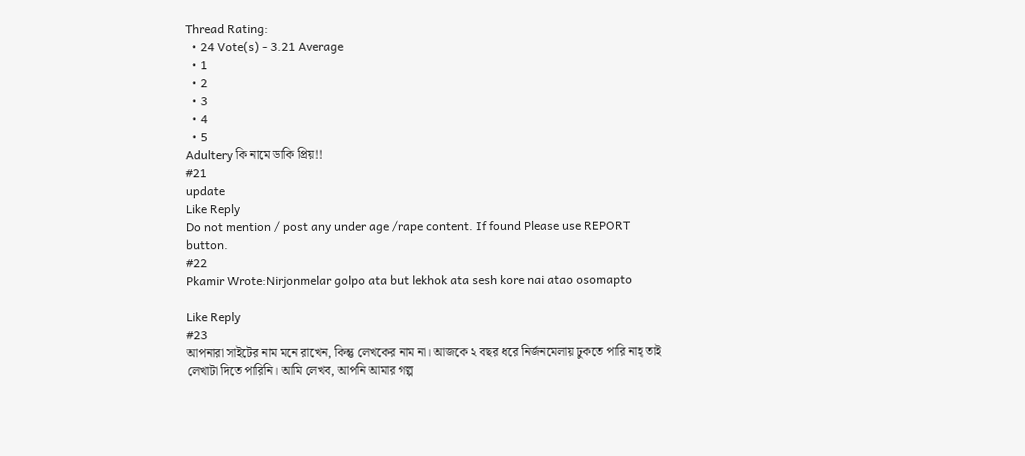Thread Rating:
  • 24 Vote(s) - 3.21 Average
  • 1
  • 2
  • 3
  • 4
  • 5
Adultery কি নামে ডাকি প্রিয়!!
#21
update
Like Reply
Do not mention / post any under age /rape content. If found Please use REPORT button.
#22
Pkamir Wrote:Nirjonmelar golpo ata but lekhok ata sesh kore nai atao osomapto

Like Reply
#23
আপনারা সাইটের নাম মনে রাখেন, কিন্তু লেখকের নাম না। আজকে ২ বছর ধরে নির্জনমেলায় ঢুকতে পারি নাহ্ তাই লেখাটা দিতে পারিনি। আমি লেখব, আপনি আমার গল্প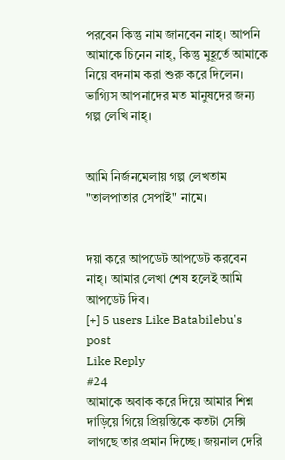পরবেন কিন্তু নাম জানবেন নাহ্। আপনি আমাকে চিনেন নাহ্, কিন্তু মুহূর্তে আমাকে নিয়ে বদনাম করা শুরু করে দিলেন। ভাগ্যিস আপনাদের মত মানুষদের জন্য গল্প লেখি নাহ্।


আমি নির্জনমেলায় গল্প লেখতাম "তালপাতার সেপাই" নামে।


দয়া করে আপডেট আপডেট করবেন নাহ্। আমার লেখা শেষ হলেই আমি আপডেট দিব।
[+] 5 users Like Batabilebu's post
Like Reply
#24
আমাকে অবাক করে দিয়ে আমার শিশ্ন দাড়িয়ে গিয়ে প্রিয়ন্তিকে কতটা সেক্সি লাগছে তার প্রমান দিচ্ছে। জয়নাল দেরি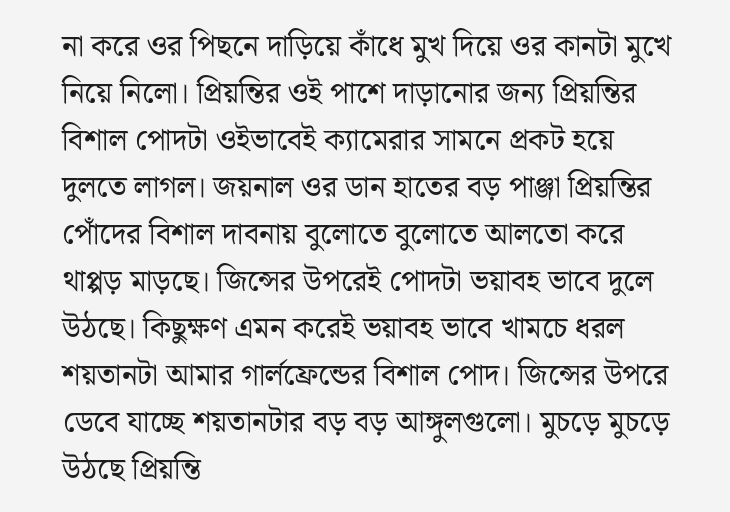না করে ওর পিছনে দাড়িয়ে কাঁধে মুখ দিয়ে ওর কানটা মুখে নিয়ে নিলো। প্রিয়ন্তির ওই পাশে দাড়ানোর জন্য প্রিয়ন্তির বিশাল পোদটা ওইভাবেই ক্যামেরার সামনে প্রকট হয়ে দুলতে লাগল। জয়নাল ওর ডান হাতের বড় পাঞ্জা প্রিয়ন্তির পোঁদের বিশাল দাবনায় বুলোতে বুলোতে আলতো করে থাপ্পড় মাড়ছে। জিন্সের উপরেই পোদটা ভয়াবহ ভাবে দুলে উঠছে। কিছুক্ষণ এমন করেই ভয়াবহ ভাবে খামচে ধরল শয়তানটা আমার গার্লফ্রেন্ডের বিশাল পোদ। জিন্সের উপরে ডেবে যাচ্ছে শয়তানটার বড় বড় আঙ্গুলগুলো। মুচড়ে মুচড়ে উঠছে প্রিয়ন্তি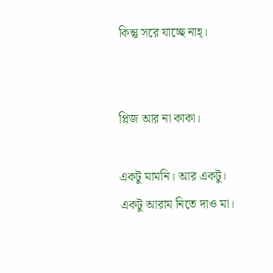কিন্তু সরে যাচ্ছে নাহ্।


প্লিজ আর না কাকা।

একটু মামনি। আর একটু। একটু আরাম নিতে দাও মা।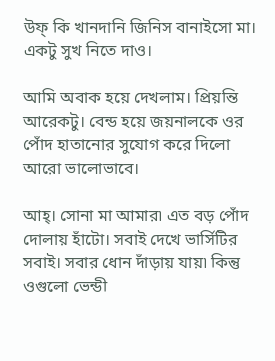উফ্ কি খানদানি জিনিস বানাইসো মা। একটু সুখ নিতে দাও।

আমি অবাক হয়ে দেখলাম। প্রিয়ন্তি আরেকটু। বেন্ড হয়ে জয়নালকে ওর পোঁদ হাতানোর সুযোগ করে দিলো আরো ভালোভাবে।

আহ্। সোনা মা আমার৷ এত বড় পোঁদ দোলায় হাঁটো। সবাই দেখে ভার্সিটির সবাই। সবার ধোন দাঁড়ায় যায়৷ কিন্তু ওগুলো ভেন্ডী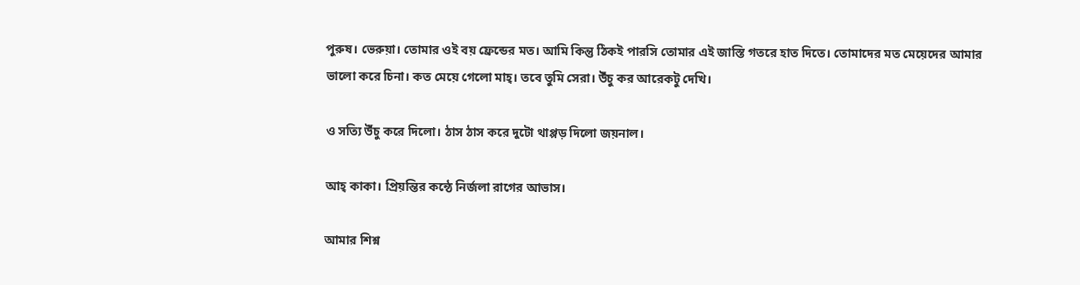পুরুষ। ভেরুয়া। তোমার ওই বয় ফ্রেন্ডের মত। আমি কিন্তু ঠিকই পারসি তোমার এই জাস্তি গতরে হাত দিতে। তোমাদের মত মেয়েদের আমার ভালো করে চিনা। কত মেয়ে গেলো মাহ্। তবে তুমি সেরা। উঁচু কর আরেকটু দেখি।

ও সত্যি উঁচু করে দিলো। ঠাস ঠাস করে দুটো থাপ্পড় দিলো জয়নাল।

আহ্ কাকা। প্রিয়ন্তির কন্ঠে নির্জলা রাগের আভাস।

আমার শিশ্ন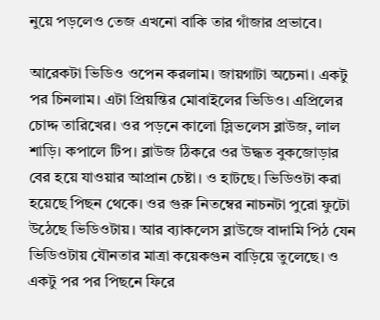নুয়ে পড়লেও তেজ এখনো বাকি তার গাঁজার প্রভাবে।

আরেকটা ভিডিও ওপেন করলাম। জায়গাটা অচেনা। একটু পর চিনলাম। এটা প্রিয়ন্তির মোবাইলের ভিডিও। এপ্রিলের চোদ্দ তারিখের। ওর পড়নে কালো স্লিভলেস ব্লাউজ, লাল শাড়ি। কপালে টিপ। ব্লাউজ ঠিকরে ওর উদ্ধত বুকজোড়ার বের হয়ে যাওয়ার আপ্রান চেষ্টা। ও হাটছে। ভিডিওটা করা হয়েছে পিছন থেকে। ওর গুরু নিতম্বের নাচনটা পুরো ফুটো উঠেছে ভিডিওটায়। আর ব্যাকলেস ব্লাউজে বাদামি পিঠ যেন ভিডিওটায় যৌনতার মাত্রা কয়েকগুন বাড়িয়ে তুলেছে। ও একটু পর পর পিছনে ফিরে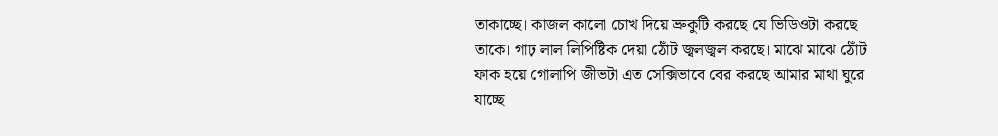তাকাচ্ছে। কাজল কালো চোখ দিয়ে ভ্রুকুটি করছে যে ভিডিওটা করছে তাকে। গাঢ় লাল লিপিষ্টিক দেয়া ঠোঁট জ্বলজ্বল করছে। মাঝে মাঝে ঠোঁট ফাক হয়ে গোলাপি জীভটা এত সেক্সিভাবে বের করছে আমার মাথা ঘুরে যাচ্ছে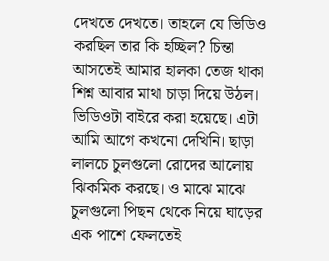দেখতে দেখতে। তাহলে যে ভিডিও করছিল তার কি হচ্ছিল? চিন্তা আসতেই আমার হালকা তেজ থাকা শিশ্ন আবার মাথা চাড়া দিয়ে উঠল। ভিডিওটা বাইরে করা হয়েছে। এটা আমি আগে কখনো দেখিনি। ছাড়া লালচে চুলগুলো রোদের আলোয় ঝিকমিক করছে। ও মাঝে মাঝে চুলগুলো পিছন থেকে নিয়ে ঘাড়ের এক পাশে ফেলতেই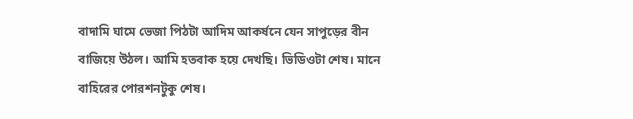বাদামি ঘামে ভেজা পিঠটা আদিম আকর্ষনে যেন সাপুড়ের বীন বাজিয়ে উঠল। আমি হতবাক হয়ে দেখছি। ভিডিওটা শেষ। মানে বাহিরের পোরশনটুকু শেষ।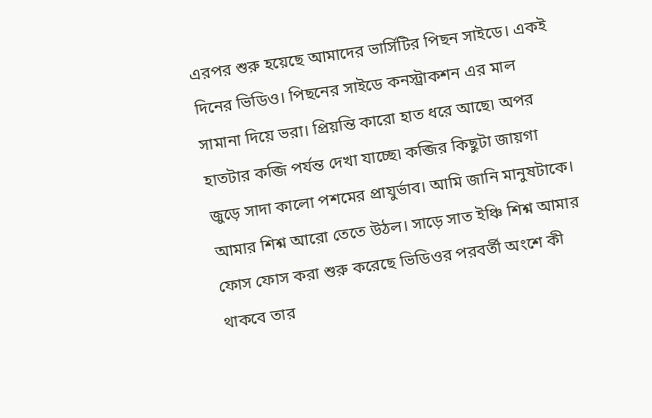এরপর শুরু হয়েছে আমাদের ভার্সিটির পিছন সাইডে। একই দিনের ভিডিও। পিছনের সাইডে কনস্ট্রাকশন এর মাল সামানা দিয়ে ভরা। প্রিয়ন্তি কারো হাত ধরে আছে৷ অপর হাতটার কব্জি পর্যন্ত দেখা যাচ্ছে৷ কব্জির কিছুটা জায়গা জুড়ে সাদা কালো পশমের প্রাযুর্ভাব। আমি জানি মানুষটাকে। আমার শিশ্ন আরো তেতে উঠল। সাড়ে সাত ইঞ্চি শিশ্ন আমার ফোস ফোস করা শুরু করেছে ভিডিওর পরবর্তী অংশে কী থাকবে তার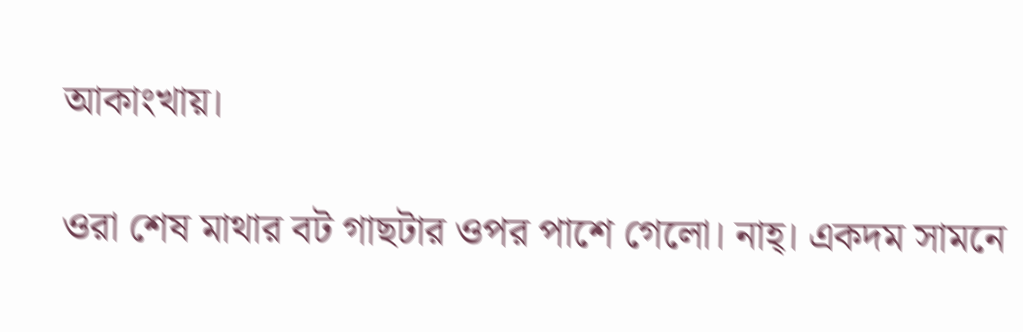আকাংখায়।

ওরা শেষ মাথার বট গাছটার ওপর পাশে গেলো। নাহ্‌। একদম সামনে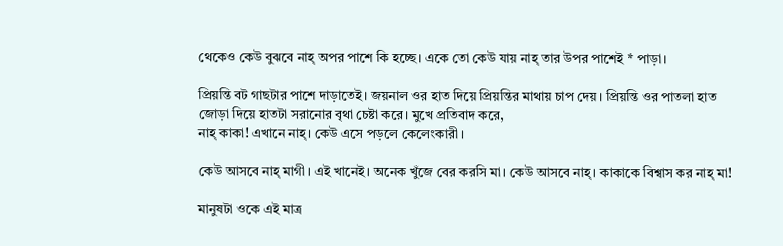থেকেও কেউ বুঝবে নাহ্ অপর পাশে কি হচ্ছে। একে তো কেউ যায় নাহ্ তার উপর পাশেই * পাড়া।

প্রিয়ন্তি বট গাছটার পাশে দাড়াতেই। জয়নাল ওর হাত দিয়ে প্রিয়ন্তির মাথায় চাপ দেয়। প্রিয়ন্তি ওর পাতলা হাত জোড়া দিয়ে হাতটা সরানোর বৃথা চেষ্টা করে। মুখে প্রতিবাদ করে,
নাহ্ কাকা! এখানে নাহ্। কেউ এসে পড়লে কেলেংকারী।

কেউ আসবে নাহ্ মাগী। এই খানেই। অনেক খুঁজে বের করসি মা। কেউ আসবে নাহ্। কাকাকে বিশ্বাস কর নাহ্ মা!

মানুষটা ওকে এই মাত্র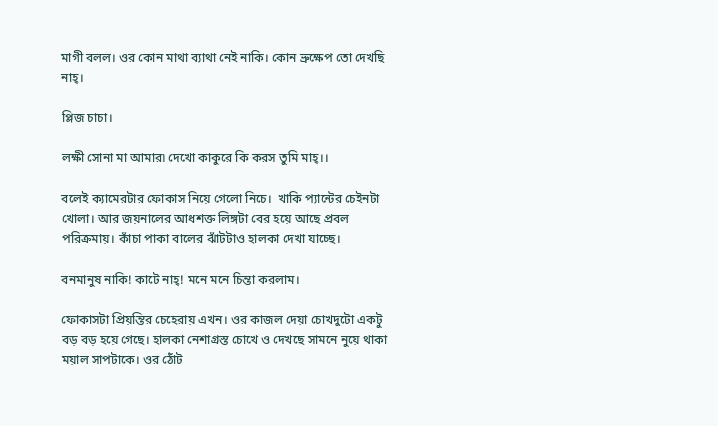মাগী বলল। ওর কোন মাথা ব্যাথা নেই নাকি। কোন ভ্রুক্ষেপ তো দেখছি নাহ্।

প্লিজ চাচা।

লক্ষী সোনা মা আমার৷ দেখো কাকুরে কি করস তুমি মাহ্।।

বলেই ক্যামেরটার ফোকাস নিয়ে গেলো নিচে।  খাকি প্যান্টের চেইনটা খোলা। আর জয়নালের আধশক্ত লিঙ্গটা বের হয়ে আছে প্রবল পরিক্রমায়। কাঁচা পাকা বালের ঝাঁটটাও হালকা দেখা যাচ্ছে।

বনমানুষ নাকি! কাটে নাহ্! মনে মনে চিন্তা করলাম।

ফোকাসটা প্রিয়ন্তির চেহেরায় এখন। ওর কাজল দেয়া চোখদুটো একটু বড় বড় হয়ে গেছে। হালকা নেশাগ্রস্ত চোখে ও দেখছে সামনে নুয়ে থাকা ময়াল সাপটাকে। ওর ঠোঁট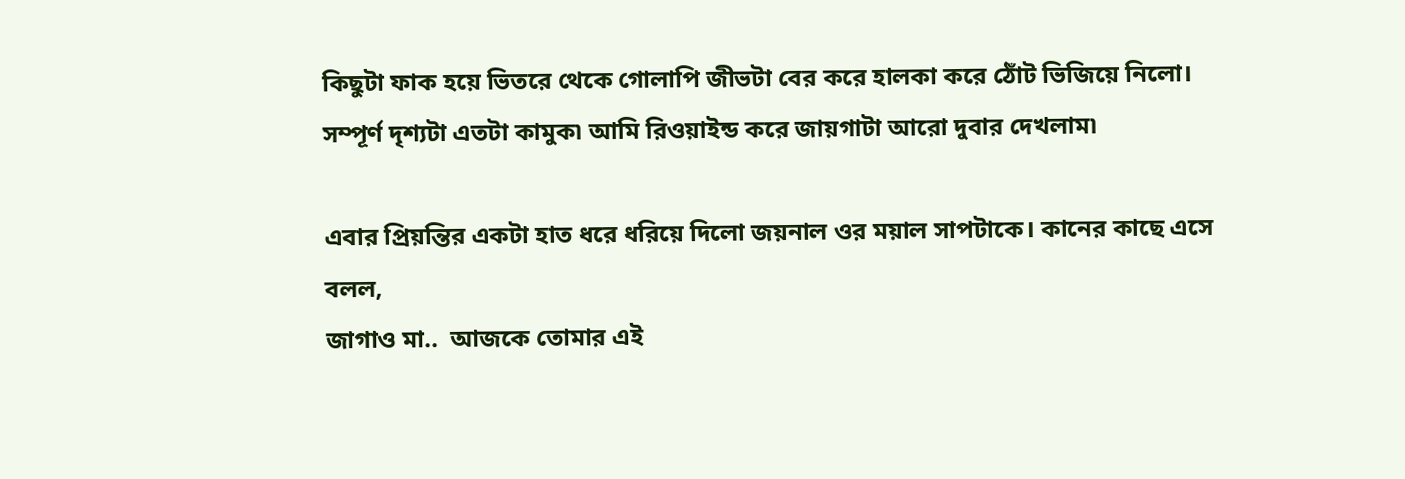কিছুটা ফাক হয়ে ভিতরে থেকে গোলাপি জীভটা বের করে হালকা করে ঠোঁট ভিজিয়ে নিলো। সম্পূর্ণ দৃশ্যটা এতটা কামুক৷ আমি রিওয়াইন্ড করে জায়গাটা আরো দুবার দেখলাম৷

এবার প্রিয়ন্তির একটা হাত ধরে ধরিয়ে দিলো জয়নাল ওর ময়াল সাপটাকে। কানের কাছে এসে বলল,
জাগাও মা..  আজকে তোমার এই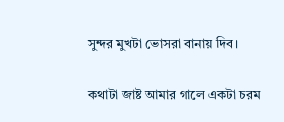সুন্দর মুখটা ভোসরা বানায় দিব।

কথাটা জাষ্ট আমার গালে একটা চরম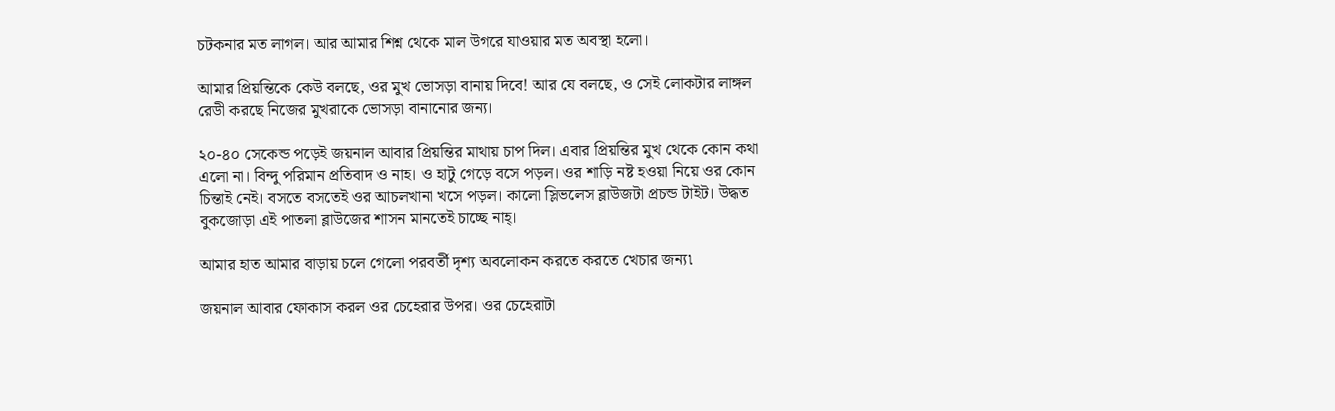চটকনার মত লাগল। আর আমার শিশ্ন থেকে মাল উগরে যাওয়ার মত অবস্থা হলো।

আমার প্রিয়ন্তিকে কেউ বলছে, ওর মুখ ভোসড়া বানায় দিবে! আর যে বলছে, ও সেই লোকটার লাঙ্গল রেডী করছে নিজের মুখরাকে ভোসড়া বানানোর জন্য।

২০-৪০ সেকেন্ড পড়েই জয়নাল আবার প্রিয়ন্তির মাথায় চাপ দিল। এবার প্রিয়ন্তির মুখ থেকে কোন কথা এলো না। বিন্দু পরিমান প্রতিবাদ ও নাহ। ও হাটু গেড়ে বসে পড়ল। ওর শাড়ি নষ্ট হওয়া নিয়ে ওর কোন চিন্তাই নেই। বসতে বসতেই ওর আচলখানা খসে পড়ল। কালো স্লিভলেস ব্লাউজটা প্রচন্ড টাইট। উদ্ধত বুকজোড়া এই পাতলা ব্লাউজের শাসন মানতেই চাচ্ছে নাহ্।

আমার হাত আমার বাড়ায় চলে গেলো পরবর্তী দৃশ্য অবলোকন করতে করতে খেচার জন্য৷

জয়নাল আবার ফোকাস করল ওর চেহেরার উপর। ওর চেহেরাটা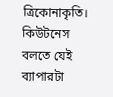ত্রিকোনাকৃতি। কিউটনেস বলতে যেই ব্যাপারটা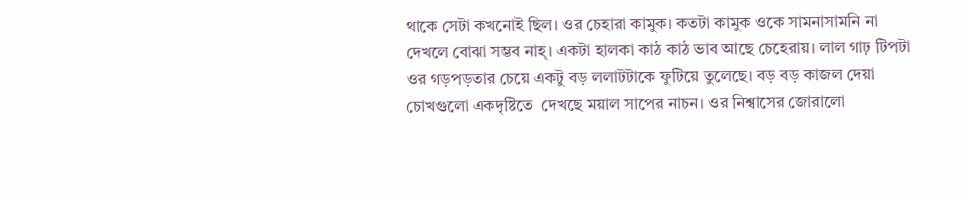থাকে সেটা কখনোই ছিল। ওর চেহারা কামুক। কতটা কামুক ওকে সামনাসামনি না দেখলে বোঝা সম্ভব নাহ্। একটা হালকা কাঠ কাঠ ভাব আছে চেহেরায়। লাল গাঢ় টিপটা ওর গড়পড়তার চেয়ে একটু বড় ললাটটাকে ফুটিয়ে তুলেছে। বড় বড় কাজল দেয়া চোখগুলো একদৃষ্টিতে  দেখছে ময়াল সাপের নাচন। ওর নিশ্বাসের জোরালো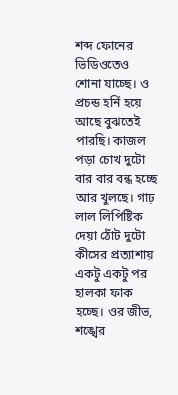শব্দ ফোনের ভিডিওতেও শোনা যাচ্ছে। ও প্রচন্ড হর্নি হয়ে আছে বুঝতেই পারছি। কাজল পড়া চোখ দুটো বার বার বন্ধ হচ্ছে আর খুলছে। গাঢ় লাল লিপিষ্টিক দেয়া ঠোঁট দুটো কীসের প্রত্যাশায় একটু একটু পর হালকা ফাক হচ্ছে। ওর জীভ, শঙ্খের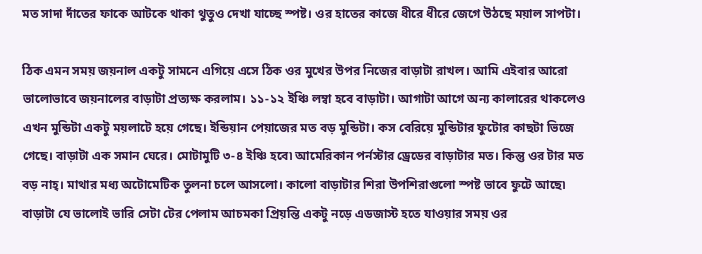মত সাদা দাঁতের ফাকে আটকে থাকা থুতুও দেখা যাচ্ছে স্পষ্ট। ওর হাতের কাজে ধীরে ধীরে জেগে উঠছে ময়াল সাপটা।

ঠিক এমন সময় জয়নাল একটু সামনে এগিয়ে এসে ঠিক ওর মুখের উপর নিজের বাড়াটা রাখল। আমি এইবার আরো ভালোভাবে জয়নালের বাড়াটা প্রত্যক্ষ করলাম। ১১-১২ ইঞ্চি লম্বা হবে বাড়াটা। আগাটা আগে অন্য কালারের থাকলেও এখন মুন্ডিটা একটু ময়লাটে হয়ে গেছে। ইন্ডিয়ান পেয়াজের মত বড় মুন্ডিটা। কস বেরিয়ে মুন্ডিটার ফুটোর কাছটা ভিজে গেছে। বাড়াটা এক সমান ঘেরে। মোটামুটি ৩-৪ ইঞ্চি হবে৷ আমেরিকান পর্নস্টার ড্রেডের বাড়াটার মত। কিন্তু ওর টার মত বড় নাহ্। মাথার মধ্য অটোমেটিক তুলনা চলে আসলো। কালো বাড়াটার শিরা উপশিরাগুলো স্পষ্ট ভাবে ফুটে আছে৷ বাড়াটা যে ভালোই ভারি সেটা টের পেলাম আচমকা প্রিয়ন্তি একটু নড়ে এডজাস্ট হতে যাওয়ার সময় ওর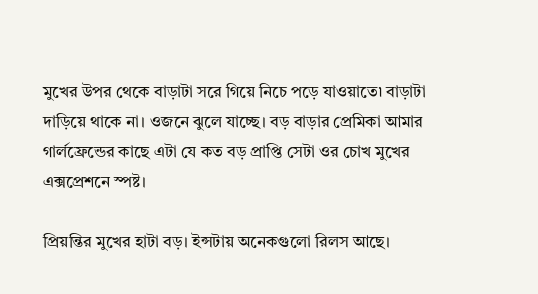মুখের উপর থেকে বাড়াটা সরে গিয়ে নিচে পড়ে যাওয়াতে৷ বাড়াটা দাড়িয়ে থাকে না। ওজনে ঝুলে যাচ্ছে। বড় বাড়ার প্রেমিকা আমার গার্লফ্রেন্ডের কাছে এটা যে কত বড় প্রাপ্তি সেটা ওর চোখ মুখের এক্সপ্রেশনে স্পষ্ট।

প্রিয়ন্তির মুখের হাটা বড়। ইন্সটায় অনেকগুলো রিলস আছে।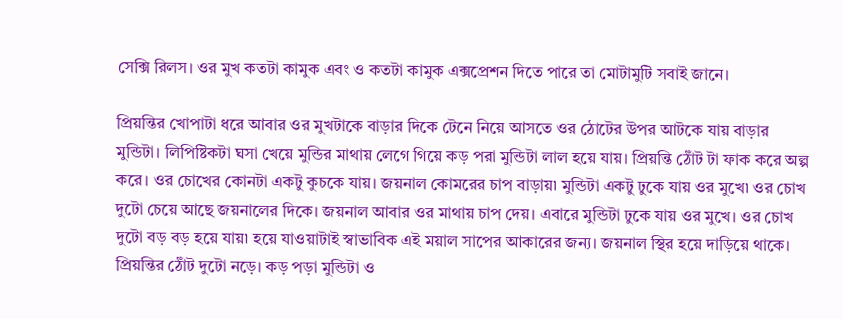সেক্সি রিলস। ওর মুখ কতটা কামুক এবং ও কতটা কামুক এক্সপ্রেশন দিতে পারে তা মোটামুটি সবাই জানে।

প্রিয়ন্তির খোপাটা ধরে আবার ওর মুখটাকে বাড়ার দিকে টেনে নিয়ে আসতে ওর ঠোটের উপর আটকে যায় বাড়ার মুন্ডিটা। লিপিষ্টিকটা ঘসা খেয়ে মুন্ডির মাথায় লেগে গিয়ে কড় পরা মুন্ডিটা লাল হয়ে যায়। প্রিয়ন্তি ঠোঁট টা ফাক করে অল্প করে। ওর চোখের কোনটা একটু কুচকে যায়। জয়নাল কোমরের চাপ বাড়ায়৷ মুন্ডিটা একটু ঢুকে যায় ওর মুখে৷ ওর চোখ দুটো চেয়ে আছে জয়নালের দিকে। জয়নাল আবার ওর মাথায় চাপ দেয়। এবারে মুন্ডিটা ঢুকে যায় ওর মুখে। ওর চোখ দুটো বড় বড় হয়ে যায়৷ হয়ে যাওয়াটাই স্বাভাবিক এই ময়াল সাপের আকারের জন্য। জয়নাল স্থির হয়ে দাড়িয়ে থাকে। প্রিয়ন্তির ঠোঁট দুটো নড়ে। কড় পড়া মুন্ডিটা ও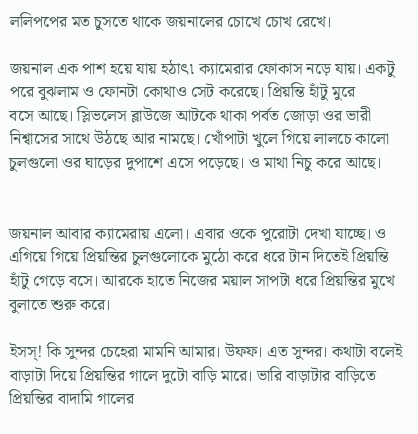ললিপপের মত চুসতে থাকে জয়নালের চোখে চোখ রেখে।

জয়নাল এক পাশ হয়ে যায় হঠাৎ৷ ক্যামেরার ফোকাস নড়ে যায়। একটু পরে বুঝলাম ও ফোনটা কোথাও সেট করেছে। প্রিয়ন্তি হাঁটু মুরে
বসে আছে। স্লিভলেস ব্লাউজে আটকে থাকা পর্বত জোড়া ওর ভারী নিশ্বাসের সাথে উঠছে আর নামছে। খোঁপাটা খুলে গিয়ে লালচে কালো চুলগুলো ওর ঘাড়ের দুপাশে এসে পড়েছে। ও মাথা নিচু করে আছে।


জয়নাল আবার ক্যামেরায় এলো। এবার ওকে পুরোটা দেখা যাচ্ছে। ও এগিয়ে গিয়ে প্রিয়ন্তির চুলগুলোকে মুঠো করে ধরে টান দিতেই প্রিয়ন্তি হাঁটু গেড়ে বসে। আরকে হাতে নিজের ময়াল সাপটা ধরে প্রিয়ন্তির মুখে বুলাতে শুরু করে।

ইসস্! কি সুন্দর চেহেরা মামনি আমার। উফফ। এত সুন্দর। কথাটা বলেই বাড়াটা দিয়ে প্রিয়ন্তির গালে দুটো বাড়ি মারে। ভারি বাড়াটার বাড়িতে  প্রিয়ন্তির বাদামি গালের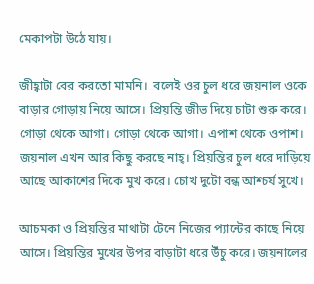মেকাপটা উঠে যায়।

জীহ্বাটা বের করতো মামনি।  বলেই ওর চুল ধরে জয়নাল ওকে বাড়ার গোড়ায় নিয়ে আসে। প্রিয়ন্তি জীভ দিয়ে চাটা শুরু করে। গোড়া থেকে আগা। গোড়া থেকে আগা। এপাশ থেকে ওপাশ। জয়নাল এখন আর কিছু করছে নাহ্। প্রিয়ন্তির চুল ধরে দাড়িয়ে আছে আকাশের দিকে মুখ করে। চোখ দুটো বন্ধ আশ্চর্য সুখে।

আচমকা ও প্রিয়ন্তির মাথাটা টেনে নিজের প্যান্টের কাছে নিয়ে আসে। প্রিয়ন্তির মুখের উপর বাড়াটা ধরে উঁচু করে। জয়নালের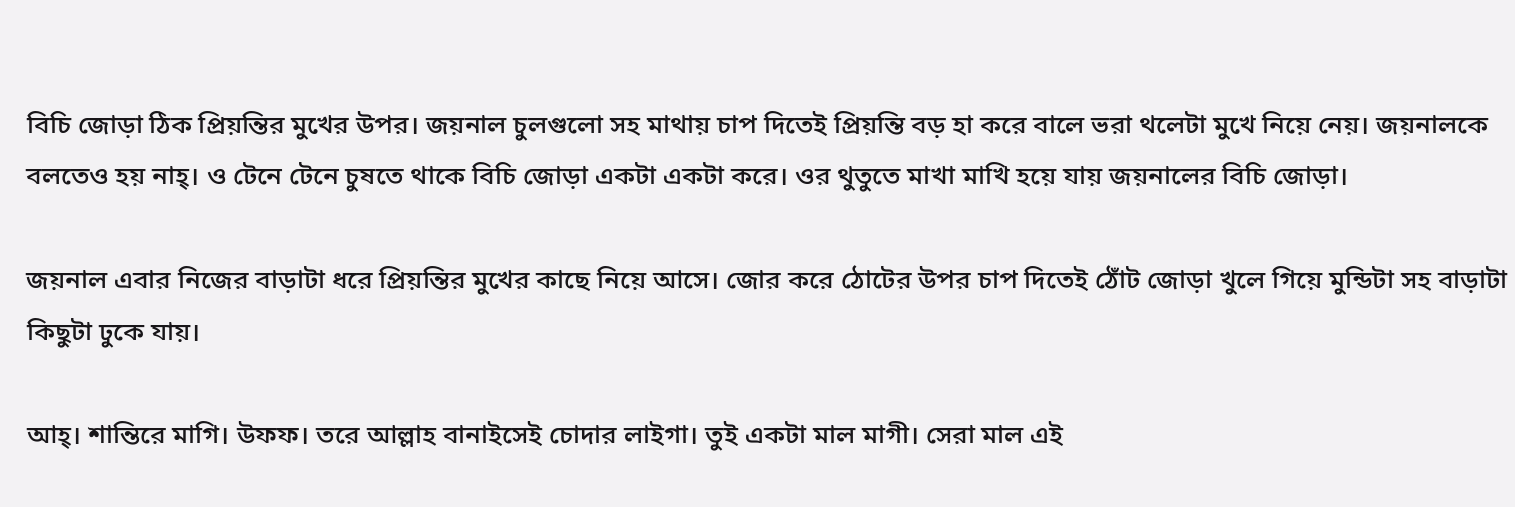বিচি জোড়া ঠিক প্রিয়ন্তির মুখের উপর। জয়নাল চুলগুলো সহ মাথায় চাপ দিতেই প্রিয়ন্তি বড় হা করে বালে ভরা থলেটা মুখে নিয়ে নেয়। জয়নালকে বলতেও হয় নাহ্। ও টেনে টেনে চুষতে থাকে বিচি জোড়া একটা একটা করে। ওর থুতুতে মাখা মাখি হয়ে যায় জয়নালের বিচি জোড়া।

জয়নাল এবার নিজের বাড়াটা ধরে প্রিয়ন্তির মুখের কাছে নিয়ে আসে। জোর করে ঠোটের উপর চাপ দিতেই ঠোঁট জোড়া খুলে গিয়ে মুন্ডিটা সহ বাড়াটা কিছুটা ঢুকে যায়।

আহ্। শান্তিরে মাগি। উফফ। তরে আল্লাহ বানাইসেই চোদার লাইগা। তুই একটা মাল মাগী। সেরা মাল এই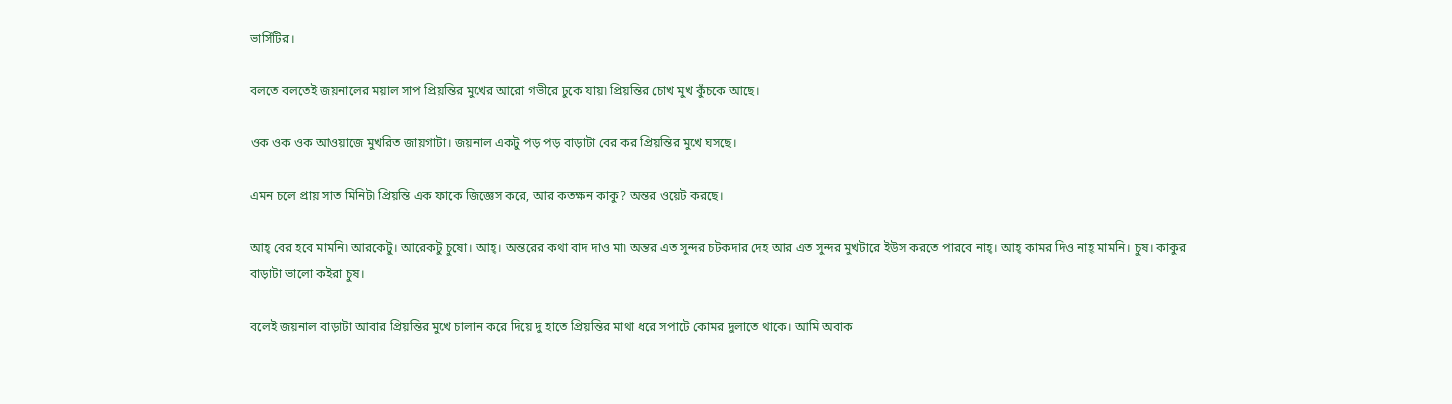ভার্সিটির।

বলতে বলতেই জয়নালের ময়াল সাপ প্রিয়ন্তির মুখের আরো গভীরে ঢুকে যায়৷ প্রিয়ন্তির চোখ মুখ কুঁচকে আছে।

ওক ওক ওক আওয়াজে মুখরিত জায়গাটা। জয়নাল একটু পড় পড় বাড়াটা বের কর প্রিয়ন্তির মুখে ঘসছে।

এমন চলে প্রায় সাত মিনিট৷ প্রিয়ন্তি এক ফাকে জিজ্ঞেস করে, আর কতক্ষন কাকু? অন্তর ওয়েট করছে।

আহ্ বের হবে মামনি৷ আরকেটু। আরেকটু চুষো। আহ্। অন্তরের কথা বাদ দাও মা৷ অন্তর এত সুন্দর চটকদার দেহ আর এত সুন্দর মুখটারে ইউস করতে পারবে নাহ্। আহ্ কামর দিও নাহ্ মামনি। চুষ। কাকুর বাড়াটা ভালো কইরা চুষ।

বলেই জয়নাল বাড়াটা আবার প্রিয়ন্তির মুখে চালান করে দিয়ে দু হাতে প্রিয়ন্তির মাথা ধরে সপাটে কোমর দুলাতে থাকে। আমি অবাক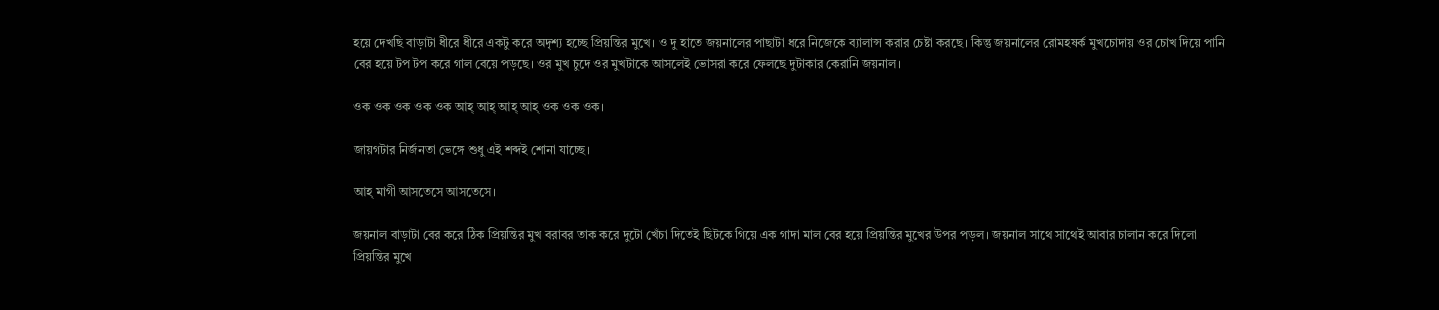হয়ে দেখছি বাড়াটা ধীরে ধীরে একটু করে অদৃশ্য হচ্ছে প্রিয়ন্তির মুখে। ও দু হাতে জয়নালের পাছাটা ধরে নিজেকে ব্যালান্স করার চেষ্টা করছে। কিন্তু জয়নালের রোমহষর্ক মুখচোদায় ওর চোখ দিয়ে পানি বের হয়ে টপ টপ করে গাল বেয়ে পড়ছে। ওর মুখ চুদে ওর মুখটাকে আসলেই ভোসরা করে ফেলছে দুটাকার কেরানি জয়নাল।

ওক ওক ওক ওক ওক আহ্ আহ্ আহ্ আহ্ ওক ওক ওক।

জায়গটার নির্জনতা ভেঙ্গে শুধু এই শব্দই শোনা যাচ্ছে।

আহ্ মাগী আসতেসে আসতেসে।

জয়নাল বাড়াটা বের করে ঠিক প্রিয়ন্তির মুখ বরাবর তাক করে দুটো খেঁচা দিতেই ছিটকে গিয়ে এক গাদা মাল বের হয়ে প্রিয়ন্তির মুখের উপর পড়ল। জয়নাল সাথে সাথেই আবার চালান করে দিলো প্রিয়ন্তির মুখে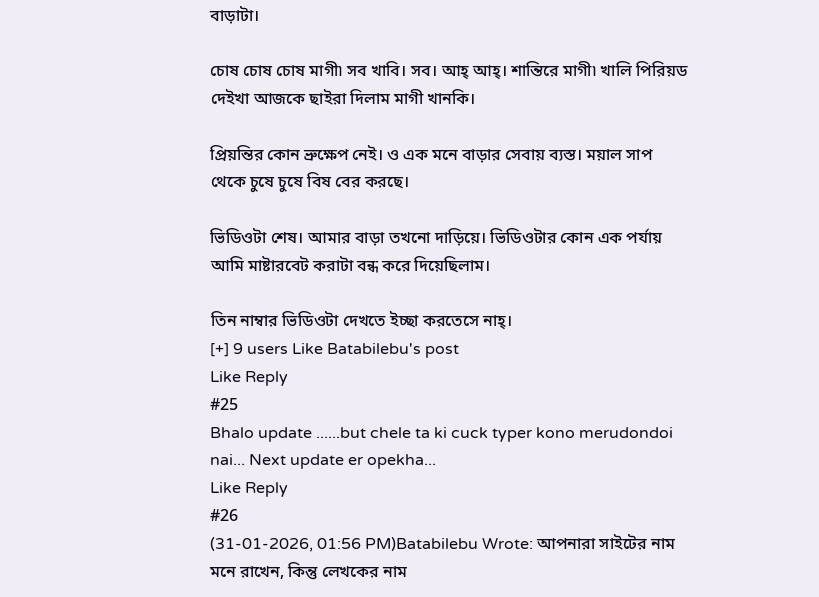বাড়াটা।

চোষ চোষ চোষ মাগী৷ সব খাবি। সব। আহ্ আহ্। শান্তিরে মাগী৷ খালি পিরিয়ড দেইখা আজকে ছাইরা দিলাম মাগী খানকি।

প্রিয়ন্তির কোন ভ্রুক্ষেপ নেই। ও এক মনে বাড়ার সেবায় ব্যস্ত। ময়াল সাপ থেকে চুষে চুষে বিষ বের করছে।

ভিডিওটা শেষ। আমার বাড়া তখনো দাড়িয়ে। ভিডিওটার কোন এক পর্যায় আমি মাষ্টারবেট করাটা বন্ধ করে দিয়েছিলাম।

তিন নাম্বার ভিডিওটা দেখতে ইচ্ছা করতেসে নাহ্।
[+] 9 users Like Batabilebu's post
Like Reply
#25
Bhalo update ......but chele ta ki cuck typer kono merudondoi nai... Next update er opekha...
Like Reply
#26
(31-01-2026, 01:56 PM)Batabilebu Wrote: আপনারা সাইটের নাম মনে রাখেন, কিন্তু লেখকের নাম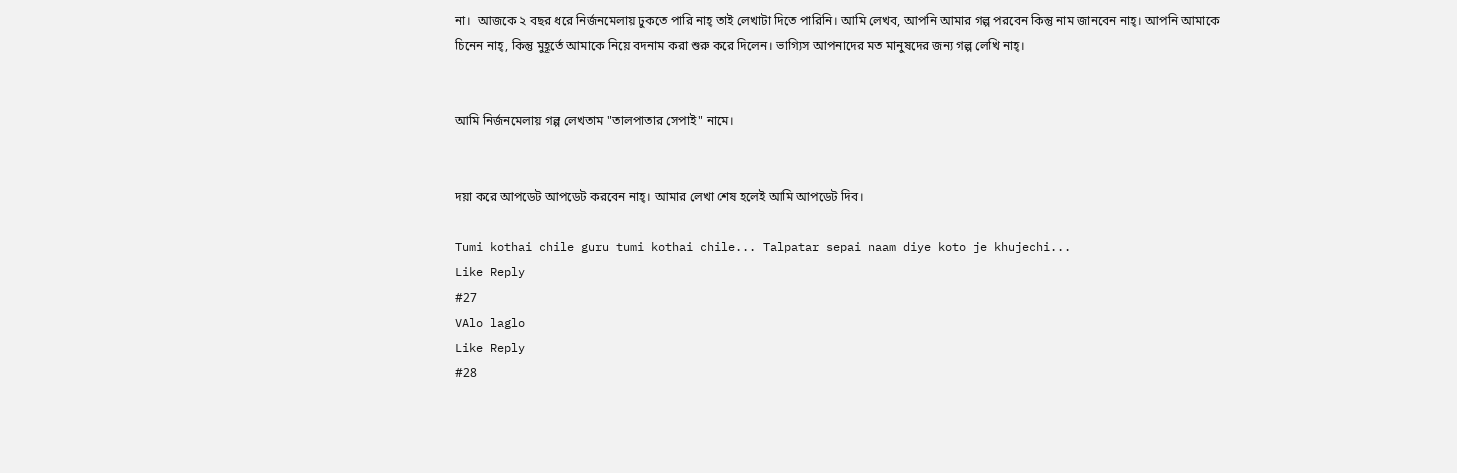না।  আজকে ২ বছর ধরে নির্জনমেলায় ঢুকতে পারি নাহ্ তাই লেখাটা দিতে পারিনি। আমি লেখব, আপনি আমার গল্প পরবেন কিন্তু নাম জানবেন নাহ্। আপনি আমাকে চিনেন নাহ্, কিন্তু মুহূর্তে আমাকে নিয়ে বদনাম করা শুরু করে দিলেন। ভাগ্যিস আপনাদের মত মানুষদের জন্য গল্প লেখি নাহ্।


আমি নির্জনমেলায় গল্প লেখতাম "তালপাতার সেপাই" নামে।


দয়া করে আপডেট আপডেট করবেন নাহ্। আমার লেখা শেষ হলেই আমি আপডেট দিব।

Tumi kothai chile guru tumi kothai chile... Talpatar sepai naam diye koto je khujechi...
Like Reply
#27
VAlo laglo
Like Reply
#28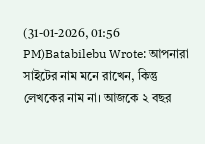(31-01-2026, 01:56 PM)Batabilebu Wrote: আপনারা সাইটের নাম মনে রাখেন, কিন্তু লেখকের নাম না। আজকে ২ বছর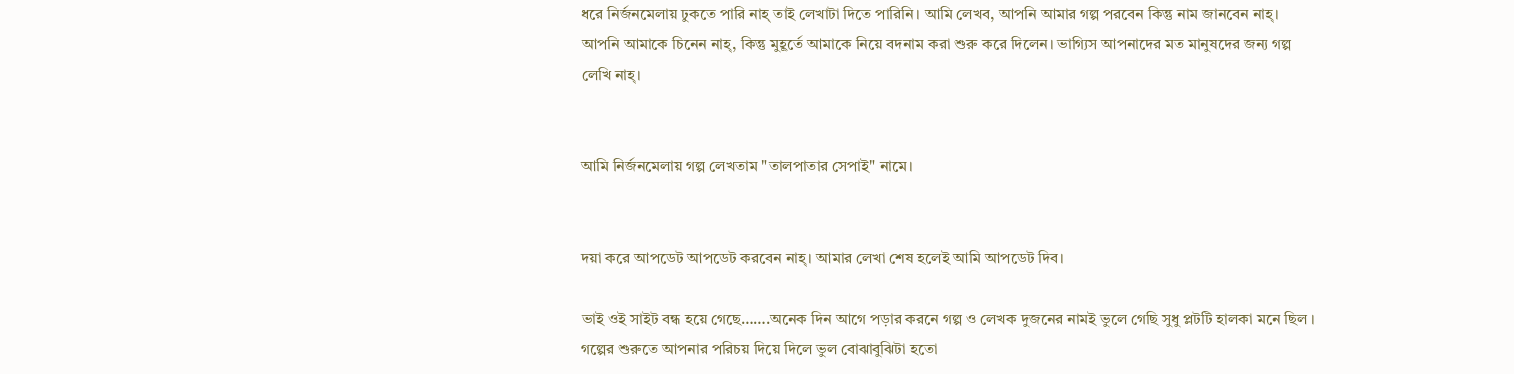ধরে নির্জনমেলায় ঢুকতে পারি নাহ্ তাই লেখাটা দিতে পারিনি। আমি লেখব, আপনি আমার গল্প পরবেন কিন্তু নাম জানবেন নাহ্। আপনি আমাকে চিনেন নাহ্, কিন্তু মুহূর্তে আমাকে নিয়ে বদনাম করা শুরু করে দিলেন। ভাগ্যিস আপনাদের মত মানুষদের জন্য গল্প লেখি নাহ্।


আমি নির্জনমেলায় গল্প লেখতাম "তালপাতার সেপাই" নামে।


দয়া করে আপডেট আপডেট করবেন নাহ্। আমার লেখা শেষ হলেই আমি আপডেট দিব।

ভাই ওই সাইট বন্ধ হয়ে গেছে…….অনেক দিন আগে পড়ার করনে গল্প ও লেখক দুজনের নামই ভুলে গেছি সুধু প্লটটি হালকা মনে ছিল । গল্পের শুরুতে আপনার পরিচয় দিয়ে দিলে ভুল বোঝাবুঝিটা হতো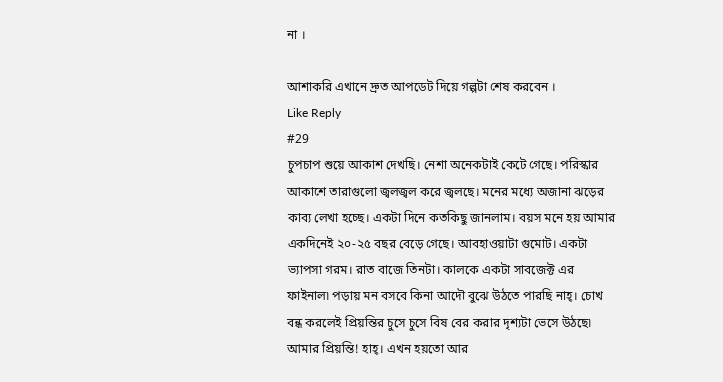না ।

আশাকরি এখানে দ্রুত আপডেট দিয়ে গল্পটা শেষ করবেন ।
Like Reply
#29
চুপচাপ শুয়ে আকাশ দেখছি। নেশা অনেকটাই কেটে গেছে। পরিস্কার আকাশে তারাগুলো জ্বলজ্বল করে জ্বলছে। মনের মধ্যে অজানা ঝড়ের কাব্য লেখা হচ্ছে। একটা দিনে কতকিছু জানলাম। বয়স মনে হয় আমার একদিনেই ২০-২৫ বছর বেড়ে গেছে। আবহাওয়াটা গুমোট। একটা ভ্যাপসা গরম। রাত বাজে তিনটা। কালকে একটা সাবজেক্ট এর ফাইনাল৷ পড়ায় মন বসবে কিনা আদৌ বুঝে উঠতে পারছি নাহ্। চোখ বন্ধ করলেই প্রিয়ন্তির চুসে চুসে বিষ বের করার দৃশ্যটা ভেসে উঠছে৷ আমার প্রিয়ন্তি! হাহ্। এখন হয়তো আর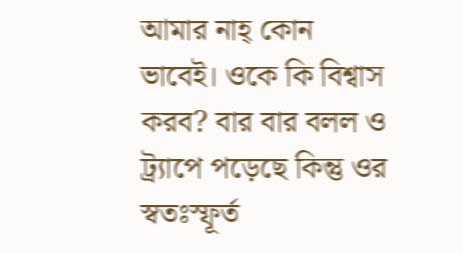আমার নাহ্ কোন ভাবেই। ওকে কি বিশ্বাস করব? বার বার বলল ও ট্র্যাপে পড়েছে কিন্তু ওর স্বতঃস্ফূর্ত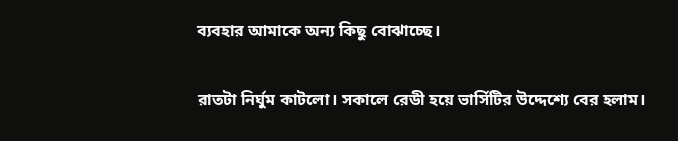ব্যবহার আমাকে অন্য কিছু বোঝাচ্ছে।

রাতটা নির্ঘুম কাটলো। সকালে রেডী হয়ে ভার্সিটির উদ্দেশ্যে বের হলাম।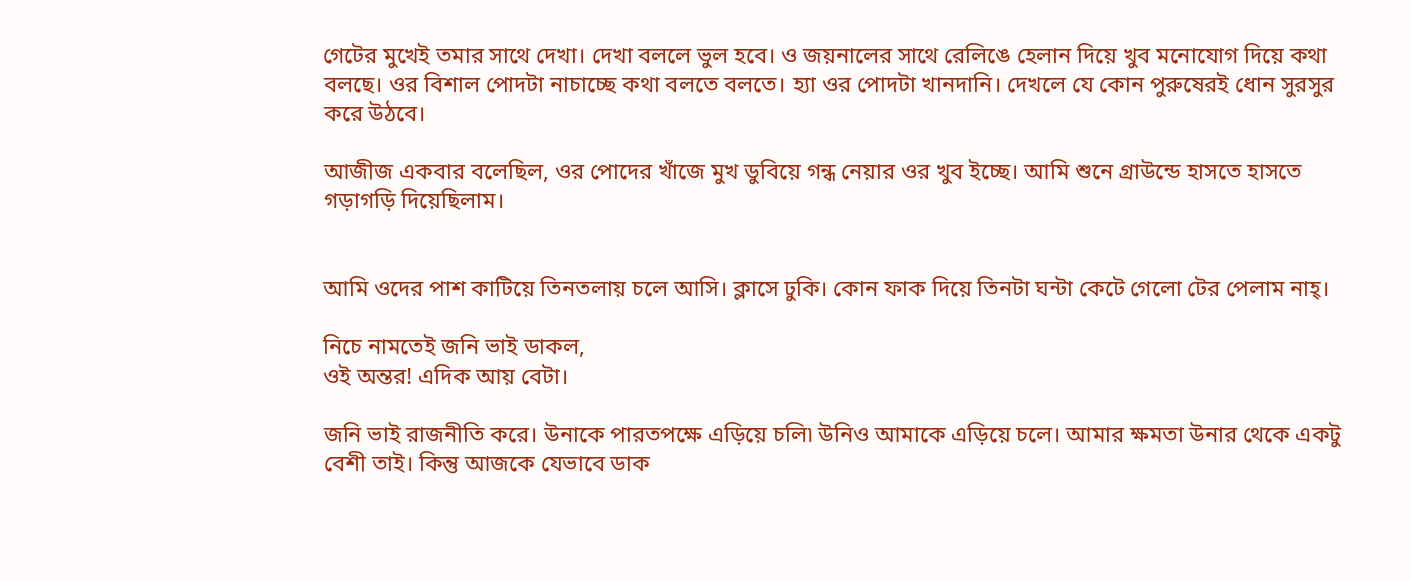গেটের মুখেই তমার সাথে দেখা। দেখা বললে ভুল হবে। ও জয়নালের সাথে রেলিঙে হেলান দিয়ে খুব মনোযোগ দিয়ে কথা বলছে। ওর বিশাল পোদটা নাচাচ্ছে কথা বলতে বলতে। হ্যা ওর পোদটা খানদানি। দেখলে যে কোন পুরুষেরই ধোন সুরসুর করে উঠবে।

আজীজ একবার বলেছিল, ওর পোদের খাঁজে মুখ ডুবিয়ে গন্ধ নেয়ার ওর খুব ইচ্ছে। আমি শুনে গ্রাউন্ডে হাসতে হাসতে গড়াগড়ি দিয়েছিলাম।


আমি ওদের পাশ কাটিয়ে তিনতলায় চলে আসি। ক্লাসে ঢুকি। কোন ফাক দিয়ে তিনটা ঘন্টা কেটে গেলো টের পেলাম নাহ্।

নিচে নামতেই জনি ভাই ডাকল,
ওই অন্তর! এদিক আয় বেটা।

জনি ভাই রাজনীতি করে। উনাকে পারতপক্ষে এড়িয়ে চলি৷ উনিও আমাকে এড়িয়ে চলে। আমার ক্ষমতা উনার থেকে একটু বেশী তাই। কিন্তু আজকে যেভাবে ডাক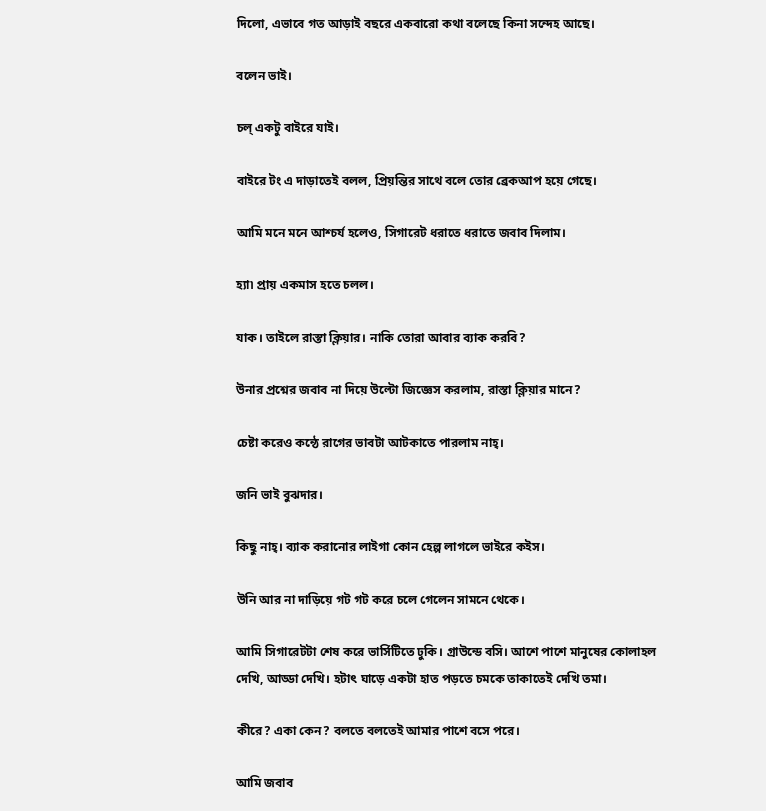দিলো, এভাবে গত আড়াই বছরে একবারো কথা বলেছে কিনা সন্দেহ আছে।

বলেন ভাই।

চল্ একটু বাইরে যাই।

বাইরে টং এ দাড়াতেই বলল, প্রিয়ন্তির সাথে বলে তোর ব্রেকআপ হয়ে গেছে।

আমি মনে মনে আশ্চর্য হলেও, সিগারেট ধরাতে ধরাতে জবাব দিলাম।

হ্যা৷ প্রায় একমাস হতে চলল।

যাক। তাইলে রাস্তা ক্লিয়ার। নাকি তোরা আবার ব্যাক করবি?

উনার প্রশ্নের জবাব না দিয়ে উল্টো জিজ্ঞেস করলাম, রাস্তা ক্লিয়ার মানে?

চেষ্টা করেও কন্ঠে রাগের ভাবটা আটকাতে পারলাম নাহ্।

জনি ভাই বুঝদার।

কিছু নাহ্। ব্যাক করানোর লাইগা কোন হেল্প লাগলে ভাইরে কইস।

উনি আর না দাড়িয়ে গট গট করে চলে গেলেন সামনে থেকে।

আমি সিগারেটটা শেষ করে ভার্সিটিতে ঢুকি। গ্রাউন্ডে বসি। আশে পাশে মানুষের কোলাহল দেখি, আড্ডা দেখি। হটাৎ ঘাড়ে একটা হাত পড়তে চমকে তাকাতেই দেখি তমা।

কীরে? একা কেন? বলতে বলতেই আমার পাশে বসে পরে।

আমি জবাব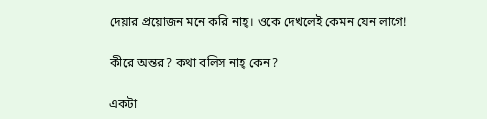দেয়ার প্রয়োজন মনে করি নাহ্। ওকে দেখলেই কেমন যেন লাগে!

কীরে অন্তর? কথা বলিস নাহ্ কেন?

একটা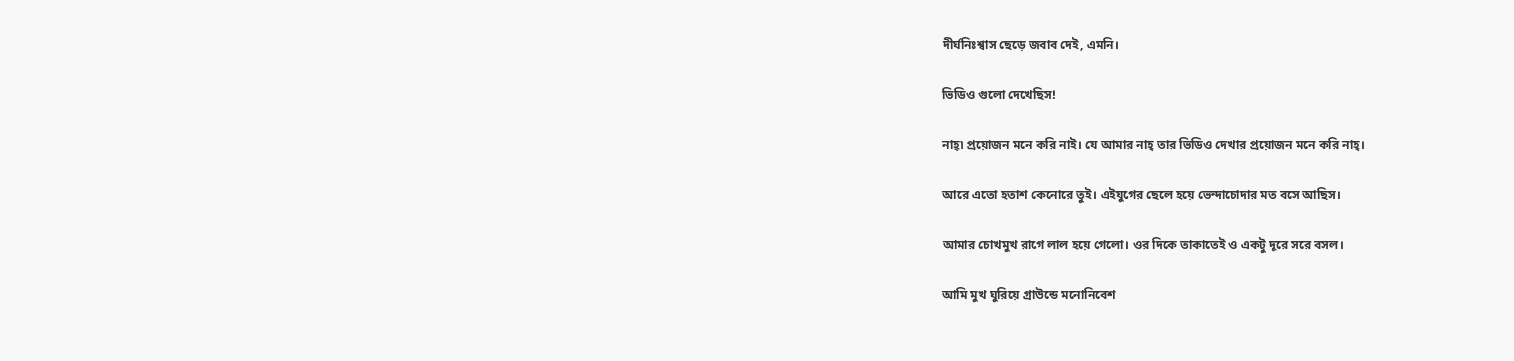দীর্ঘনিঃশ্বাস ছেড়ে জবাব দেই, এমনি।

ভিডিও গুলো দেখেছিস!

নাহ্৷ প্রয়োজন মনে করি নাই। যে আমার নাহ্ তার ভিডিও দেখার প্রয়োজন মনে করি নাহ্।

আরে এতো হতাশ কেনোরে তুই। এইযুগের ছেলে হয়ে ভেন্দাচোদার মত বসে আছিস।

আমার চোখমুখ রাগে লাল হয়ে গেলো। ওর দিকে তাকাতেই ও একটু দূরে সরে বসল।

আমি মুখ ঘুরিয়ে গ্রাউন্ডে মনোনিবেশ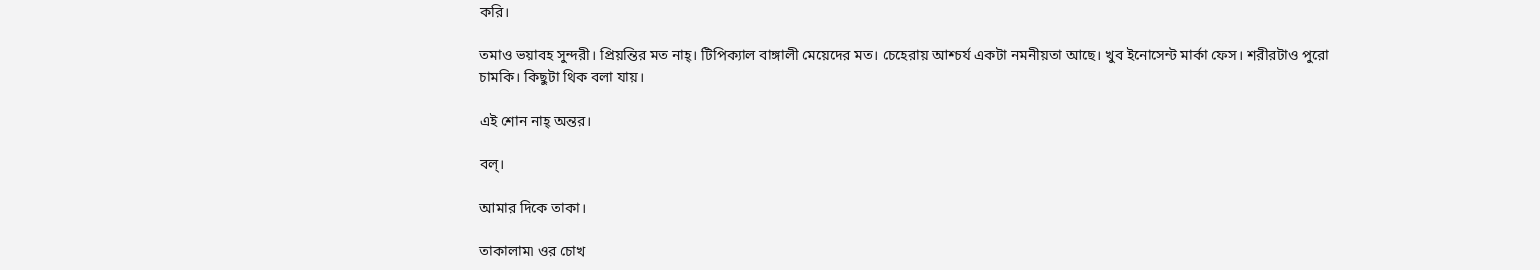করি।

তমাও ভয়াবহ সুন্দরী। প্রিয়ন্তির মত নাহ্। টিপিক্যাল বাঙ্গালী মেয়েদের মত। চেহেরায় আশ্চর্য একটা নমনীয়তা আছে। খুব ইনোসেন্ট মার্কা ফেস। শরীরটাও পুরো চামকি। কিছুটা থিক বলা যায়।

এই শোন নাহ্ অন্তর।

বল্।

আমার দিকে তাকা।

তাকালাম৷ ওর চোখ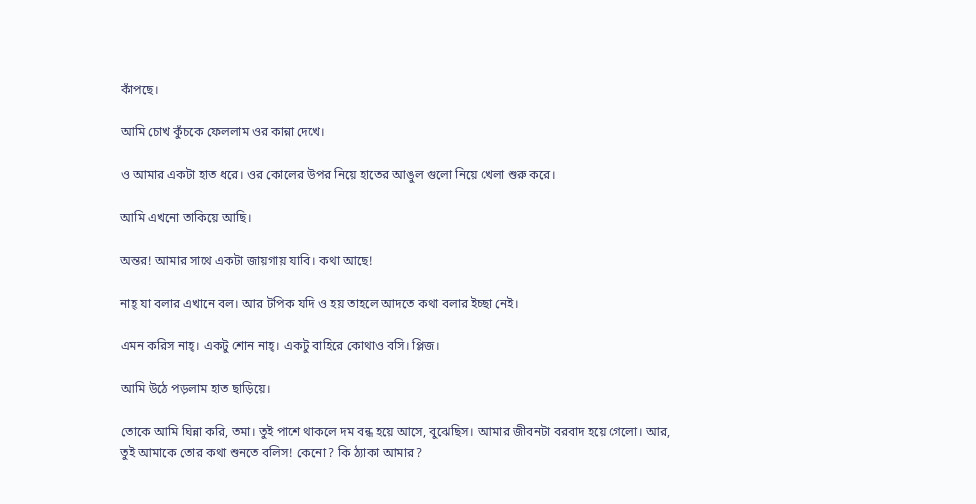কাঁপছে।

আমি চোখ কুঁচকে ফেললাম ওর কান্না দেখে।

ও আমার একটা হাত ধরে। ওর কোলের উপর নিয়ে হাতের আঙুল গুলো নিয়ে খেলা শুরু করে।

আমি এখনো তাকিয়ে আছি।

অন্তর! আমার সাথে একটা জায়গায় যাবি। কথা আছে!

নাহ্ যা বলার এখানে বল। আর টপিক যদি ও হয় তাহলে আদতে কথা বলার ইচ্ছা নেই।

এমন করিস নাহ্। একটু শোন নাহ্। একটু বাহিরে কোথাও বসি। প্লিজ।

আমি উঠে পড়লাম হাত ছাড়িয়ে।

তোকে আমি ঘিন্না করি, তমা। তুই পাশে থাকলে দম বন্ধ হয়ে আসে, বুঝেছিস। আমার জীবনটা বরবাদ হয়ে গেলো। আর, তুই আমাকে তোর কথা শুনতে বলিস! কেনো? কি ঠ্যাকা আমার?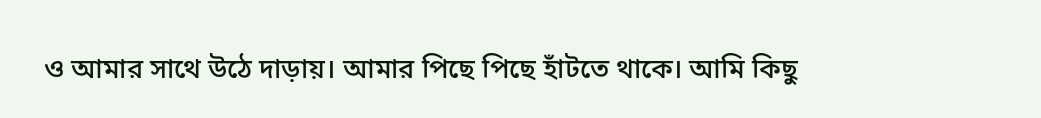ও আমার সাথে উঠে দাড়ায়। আমার পিছে পিছে হাঁটতে থাকে। আমি কিছু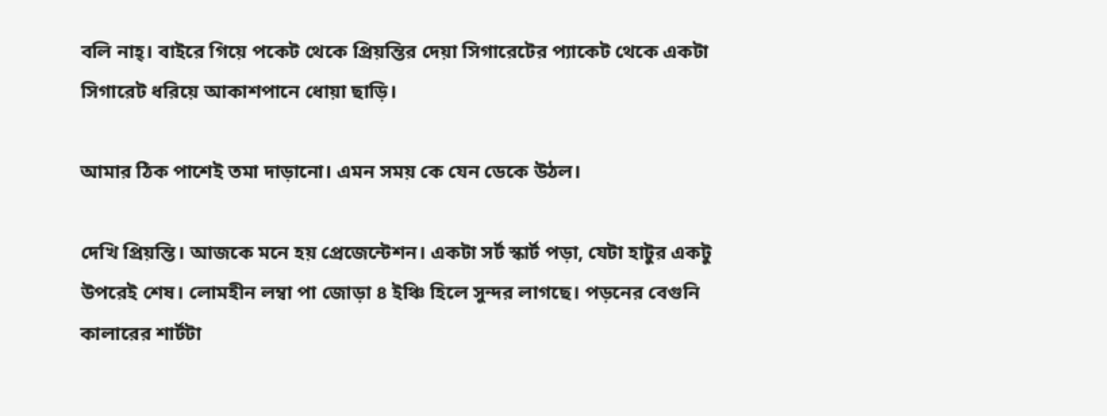বলি নাহ্। বাইরে গিয়ে পকেট থেকে প্রিয়ন্তির দেয়া সিগারেটের প্যাকেট থেকে একটা সিগারেট ধরিয়ে আকাশপানে ধোয়া ছাড়ি।

আমার ঠিক পাশেই তমা দাড়ানো। এমন সময় কে যেন ডেকে উঠল।

দেখি প্রিয়ন্তি। আজকে মনে হয় প্রেজেন্টেশন। একটা সর্ট স্কার্ট পড়া, যেটা হাটুর একটু উপরেই শেষ। লোমহীন লম্বা পা জোড়া ৪ ইঞ্চি হিলে সুন্দর লাগছে। পড়নের বেগুনি কালারের শার্টটা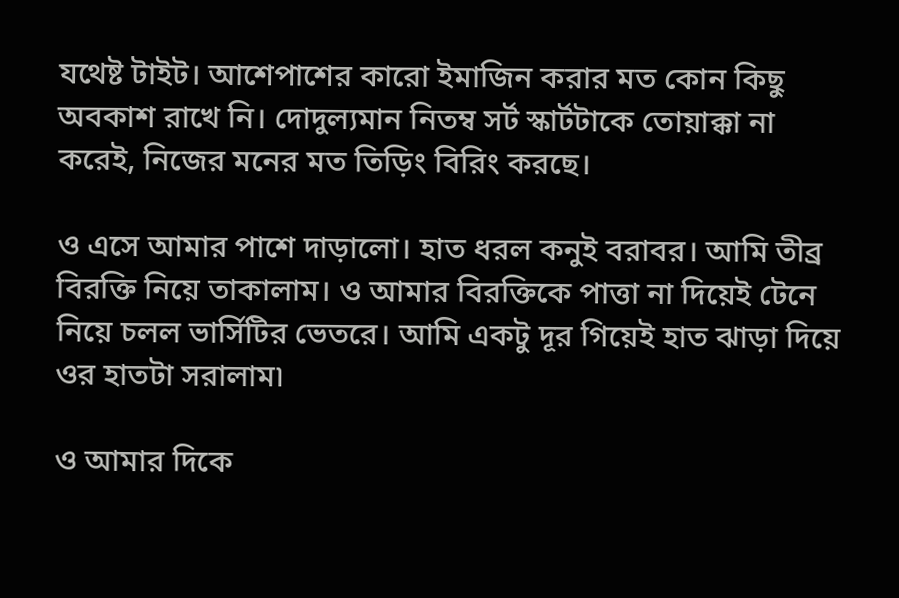যথেষ্ট টাইট। আশেপাশের কারো ইমাজিন করার মত কোন কিছু অবকাশ রাখে নি। দোদুল্যমান নিতম্ব সর্ট স্কার্টটাকে তোয়াক্কা না করেই, নিজের মনের মত তিড়িং বিরিং করছে।

ও এসে আমার পাশে দাড়ালো। হাত ধরল কনুই বরাবর। আমি তীব্র বিরক্তি নিয়ে তাকালাম। ও আমার বিরক্তিকে পাত্তা না দিয়েই টেনে নিয়ে চলল ভার্সিটির ভেতরে। আমি একটু দূর গিয়েই হাত ঝাড়া দিয়ে ওর হাতটা সরালাম৷

ও আমার দিকে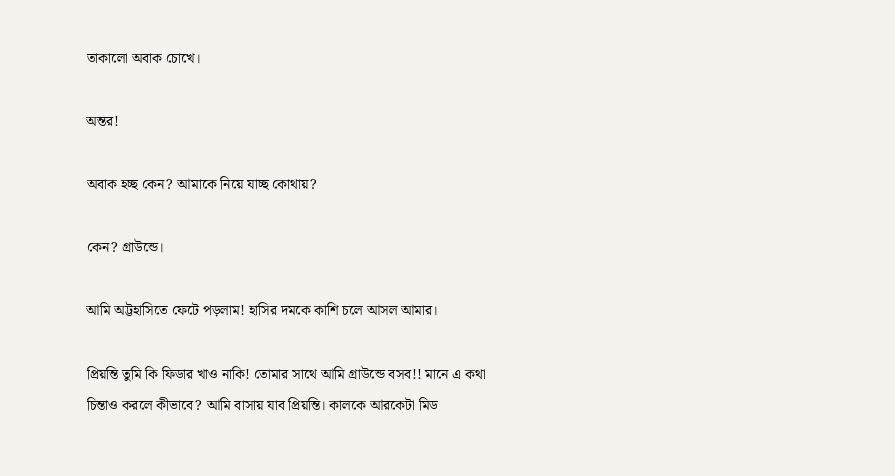তাকালো অবাক চোখে।

অন্তর!

অবাক হচ্ছ কেন? আমাকে নিয়ে যাচ্ছ কোথায়?

কেন? গ্রাউন্ডে।

আমি অট্টহাসিতে ফেটে পড়লাম! হাসির দমকে কাশি চলে আসল আমার।

প্রিয়ন্তি তুমি কি ফিডার খাও নাকি! তোমার সাথে আমি গ্রাউন্ডে বসব!! মানে এ কথা চিন্তাও করলে কীভাবে? আমি বাসায় যাব প্রিয়ন্তি। কালকে আরকেটা মিড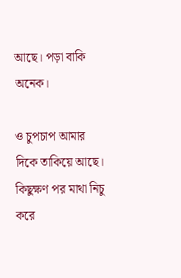আছে। পড়া বাকি অনেক।

ও চুপচাপ আমার দিকে তাকিয়ে আছে। কিছুক্ষণ পর মাথা নিচু করে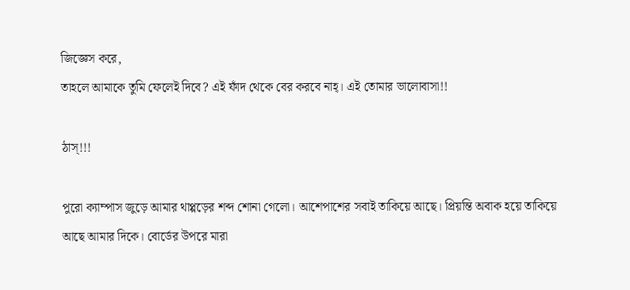জিজ্ঞেস করে,
তাহলে আমাকে তুমি ফেলেই দিবে? এই ফাঁদ থেকে বের করবে নাহ্। এই তোমার ভালোবাসা!!

ঠাস্!!!

পুরো ক্যাম্পাস জুড়ে আমার থাপ্পড়ের শব্দ শোনা গেলো। আশেপাশের সবাই তাকিয়ে আছে। প্রিয়ন্তি অবাক হয়ে তাকিয়ে আছে আমার দিকে। বোর্ডের উপরে মারা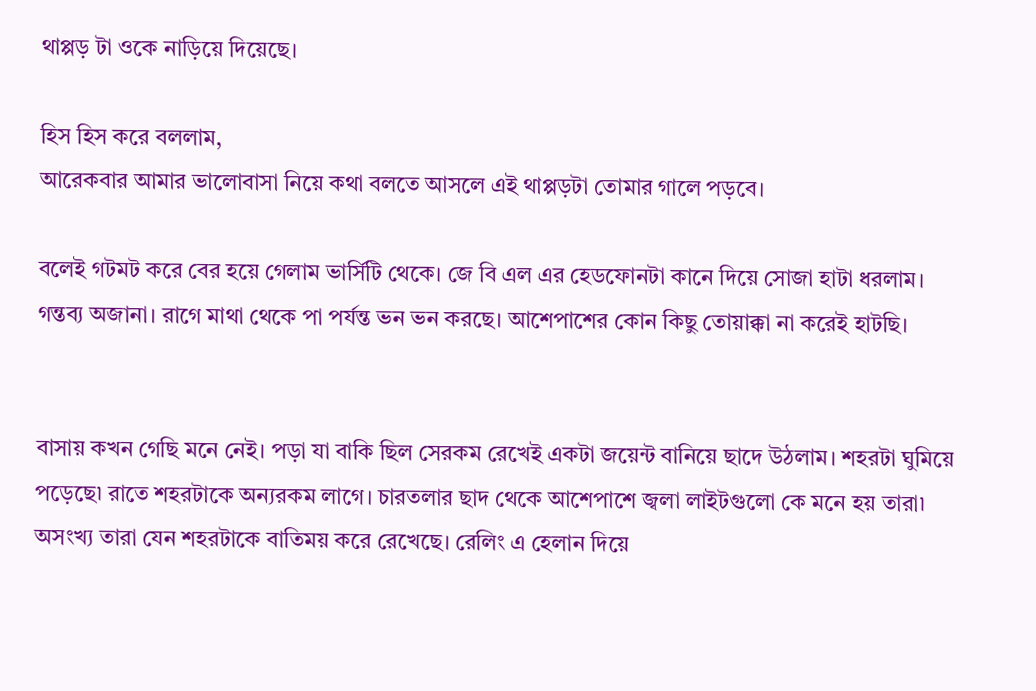থাপ্পড় টা ওকে নাড়িয়ে দিয়েছে।

হিস হিস করে বললাম,
আরেকবার আমার ভালোবাসা নিয়ে কথা বলতে আসলে এই থাপ্পড়টা তোমার গালে পড়বে।

বলেই গটমট করে বের হয়ে গেলাম ভার্সিটি থেকে। জে বি এল এর হেডফোনটা কানে দিয়ে সোজা হাটা ধরলাম। গন্তব্য অজানা। রাগে মাথা থেকে পা পর্যন্ত ভন ভন করছে। আশেপাশের কোন কিছু তোয়াক্কা না করেই হাটছি।


বাসায় কখন গেছি মনে নেই। পড়া যা বাকি ছিল সেরকম রেখেই একটা জয়েন্ট বানিয়ে ছাদে উঠলাম। শহরটা ঘুমিয়ে পড়েছে৷ রাতে শহরটাকে অন্যরকম লাগে। চারতলার ছাদ থেকে আশেপাশে জ্বলা লাইটগুলো কে মনে হয় তারা৷ অসংখ্য তারা যেন শহরটাকে বাতিময় করে রেখেছে। রেলিং এ হেলান দিয়ে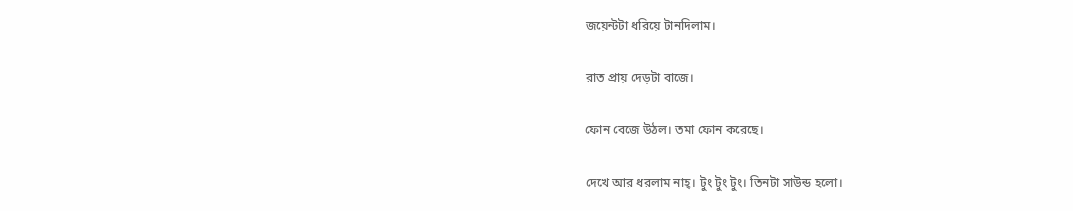জয়েন্টটা ধরিয়ে টানদিলাম।

রাত প্রায় দেড়টা বাজে।

ফোন বেজে উঠল। তমা ফোন করেছে।

দেখে আর ধরলাম নাহ্। টুং টুং টুং। তিনটা সাউন্ড হলো।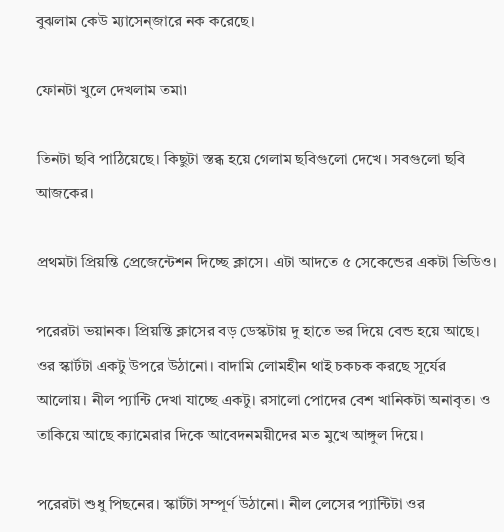বুঝলাম কেউ ম্যাসেন্জারে নক করেছে।

ফোনটা খুলে দেখলাম তমা৷

তিনটা ছবি পাঠিয়েছে। কিছুটা স্তব্ধ হয়ে গেলাম ছবিগুলো দেখে। সবগুলো ছবি আজকের।

প্রথমটা প্রিয়ন্তি প্রেজেন্টেশন দিচ্ছে ক্লাসে। এটা আদতে ৫ সেকেন্ডের একটা ভিডিও।

পরেরটা ভয়ানক। প্রিয়ন্তি ক্লাসের বড় ডেস্কটায় দু হাতে ভর দিয়ে বেন্ড হয়ে আছে। ওর স্কার্টটা একটু উপরে উঠানো। বাদামি লোমহীন থাই চকচক করছে সূর্যের আলোয়। নীল প্যান্টি দেখা যাচ্ছে একটু। রসালো পোদের বেশ খানিকটা অনাবৃত। ও তাকিয়ে আছে ক্যামেরার দিকে আবেদনময়ীদের মত মুখে আঙ্গুল দিয়ে।

পরেরটা শুধু পিছনের। স্কার্টটা সম্পূর্ণ উঠানো। নীল লেসের প্যান্টিটা ওর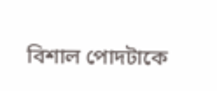বিশাল পোদটাকে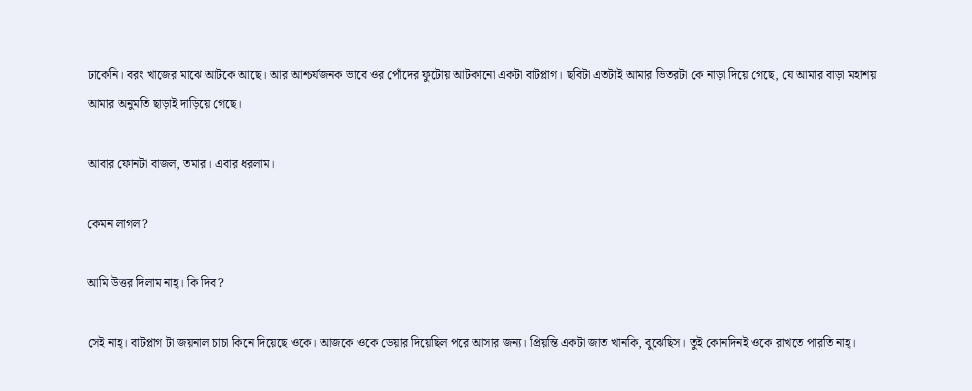ঢাকেনি। বরং খাজের মাঝে আটকে আছে। আর আশ্চর্যজনক ভাবে ওর পোঁদের ফুটোয় আটকানো একটা বাটপ্লাগ। ছবিটা এতটাই আমার ভিতরটা কে নাড়া দিয়ে গেছে, যে আমার বাড়া মহাশয় আমার অনুমতি ছাড়াই দাড়িয়ে গেছে।

আবার ফোনটা বাজল, তমার। এবার ধরলাম।

কেমন লাগল?

আমি উত্তর দিলাম নাহ্। কি দিব?

সেই নাহ্। বাটপ্লাগ টা জয়নাল চাচা কিনে দিয়েছে ওকে। আজকে ওকে ডেয়ার দিয়েছিল পরে আসার জন্য। প্রিয়ন্তি একটা জাত খানকি, বুঝেছিস। তুই কোনদিনই ওকে রাখতে পারতি নাহ্।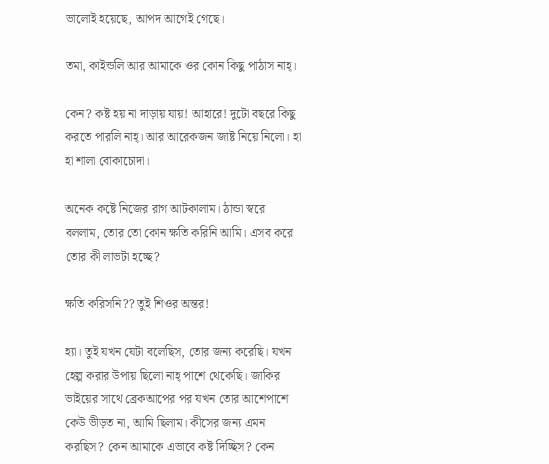ভালোই হয়েছে, আপদ আগেই গেছে।

তমা, কাইন্ডলি আর আমাকে ওর কোন কিছু পাঠাস নাহ্।

কেন? কষ্ট হয় না দাড়ায় যায়! আহারে! দুটো বছরে কিছু করতে পারলি নাহ্। আর আরেকজন জাষ্ট নিয়ে নিলো। হা হা শালা বোকাচোদা।

অনেক কষ্টে নিজের রাগ আটকালাম। ঠান্ডা স্বরে বললাম, তোর তো কোন ক্ষতি করিনি আমি। এসব করে তোর কী লাভটা হচ্ছে?

ক্ষতি করিসনি?? তুই শিওর অন্তর!

হ্যা। তুই যখন যেটা বলেছিস, তোর জন্য করেছি। যখন হেল্প করার উপায় ছিলো নাহ্ পাশে থেকেছি। জাকির ভাইয়ের সাথে ব্রেকআপের পর যখন তোর আশেপাশে কেউ ভীড়ত না, আমি ছিলাম। কীসের জন্য এমন করছিস? কেন আমাকে এভাবে কষ্ট দিচ্ছিস? কেন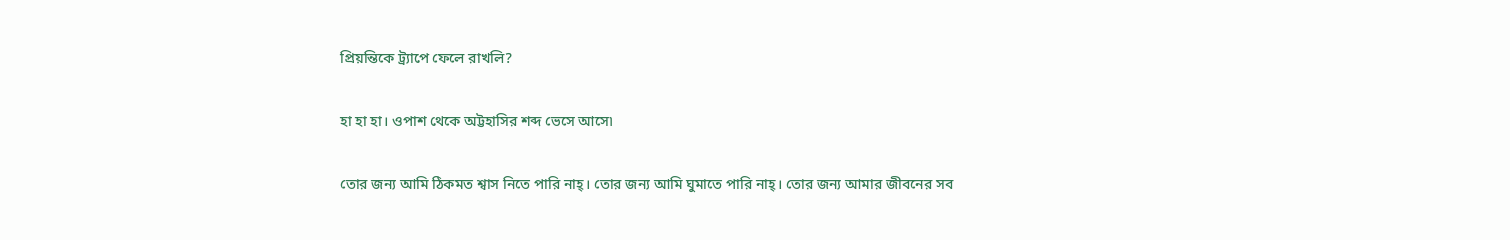প্রিয়ন্তিকে ট্র্যাপে ফেলে রাখলি?

হা হা হা। ওপাশ থেকে অট্টহাসির শব্দ ভেসে আসে৷

তোর জন্য আমি ঠিকমত শ্বাস নিতে পারি নাহ্। তোর জন্য আমি ঘুমাতে পারি নাহ্। তোর জন্য আমার জীবনের সব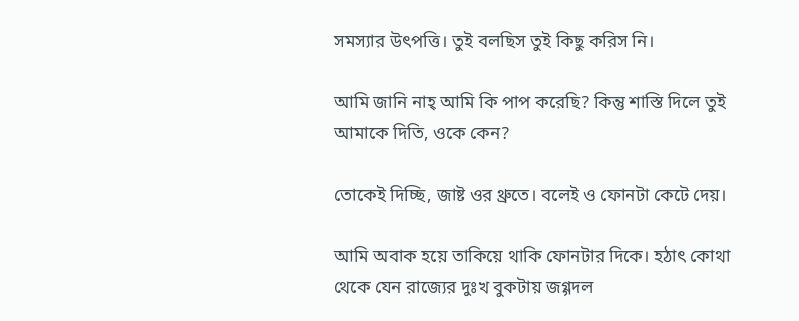সমস্যার উৎপত্তি। তুই বলছিস তুই কিছু করিস নি।

আমি জানি নাহ্ আমি কি পাপ করেছি? কিন্তু শাস্তি দিলে তুই আমাকে দিতি, ওকে কেন?

তোকেই দিচ্ছি, জাষ্ট ওর থ্রুতে। বলেই ও ফোনটা কেটে দেয়।

আমি অবাক হয়ে তাকিয়ে থাকি ফোনটার দিকে। হঠাৎ কোথা থেকে যেন রাজ্যের দুঃখ বুকটায় জগ্গদল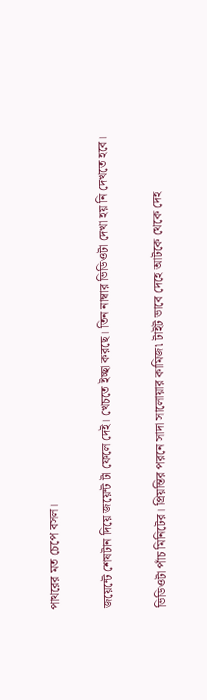পাথরের মত চেপে বসল।

জয়েন্টে শেষটান দিয়ে জয়েন্ট টা ফেলে দেই। খেচতে ইচ্ছা করছে। তিন নাম্বার ভিডিওটা দেখা হয় নি দেখতে হবে।

ভিডিওটা পাঁচ মিনিটের। প্রিয়ন্তির পরনে সাদা সালোয়ার কামিজ৷ টাইট ভাবে দেহে আটকে থেকে দেহ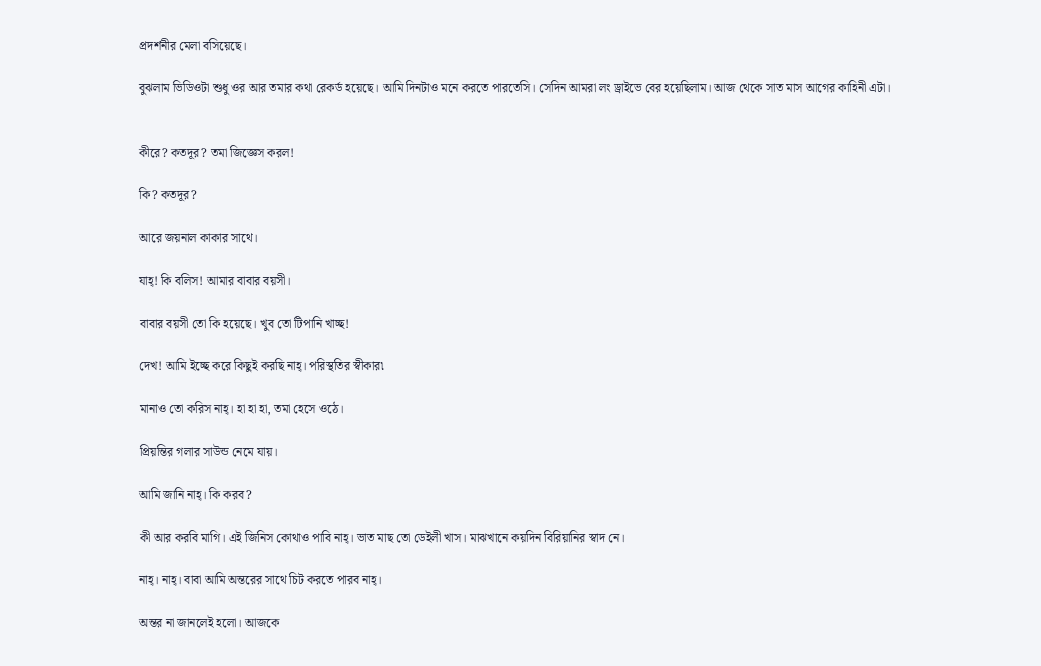প্রদর্শনীর মেলা বসিয়েছে।

বুঝলাম ভিডিওটা শুধু ওর আর তমার কথা রেকর্ড হয়েছে। আমি দিনটাও মনে করতে পারতেসি। সেদিন আমরা লং ড্রাইভে বের হয়েছিলাম। আজ থেকে সাত মাস আগের কাহিনী এটা।


কীরে? কতদূর? তমা জিজ্ঞেস করল!

কি? কতদূর?

আরে জয়নাল কাকার সাথে।

যাহ্! কি বলিস! আমার বাবার বয়সী।

বাবার বয়সী তো কি হয়েছে। খুব তো টিপানি খাচ্ছ!

দেখ! আমি ইচ্ছে করে কিছুই করছি নাহ্। পরিস্থতির স্বীকার৷

মানাও তো করিস নাহ্। হা হা হা, তমা হেসে ওঠে।

প্রিয়ন্তির গলার সাউন্ড নেমে যায়।

আমি জানি নাহ্। কি করব?

কী আর করবি মাগি। এই জিনিস কোথাও পাবি নাহ্। ভাত মাছ তো ডেইলী খাস। মাঝখানে কয়দিন বিরিয়ানির স্বাদ নে।

নাহ্। নাহ্। বাবা আমি অন্তরের সাথে চিট করতে পারব নাহ্।

অন্তর না জানলেই হলো। আজকে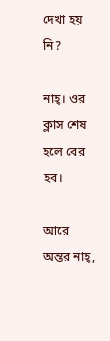দেখা হয় নি?

নাহ্। ওর ক্লাস শেষ হলে বের হব।

আরে অন্তর নাহ্,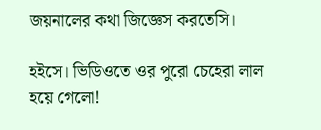জয়নালের কথা জিজ্ঞেস করতেসি।

হইসে। ভিডিওতে ওর পুরো চেহেরা লাল হয়ে গেলো!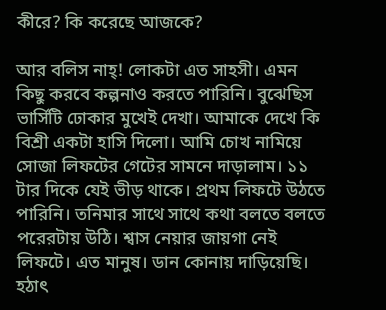কীরে? কি করেছে আজকে?

আর বলিস নাহ্! লোকটা এত সাহসী। এমন কিছু করবে কল্পনাও করতে পারিনি। বুঝেছিস ভার্সিটি ঢোকার মুখেই দেখা। আমাকে দেখে কি বিশ্রী একটা হাসি দিলো। আমি চোখ নামিয়ে সোজা লিফটের গেটের সামনে দাড়ালাম। ১১ টার দিকে যেই ভীড় থাকে। প্রথম লিফটে উঠতে পারিনি। তনিমার সাথে সাথে কথা বলতে বলতে পরেরটায় উঠি। শ্বাস নেয়ার জায়গা নেই লিফটে। এত মানুষ। ডান কোনায় দাড়িয়েছি। হঠাৎ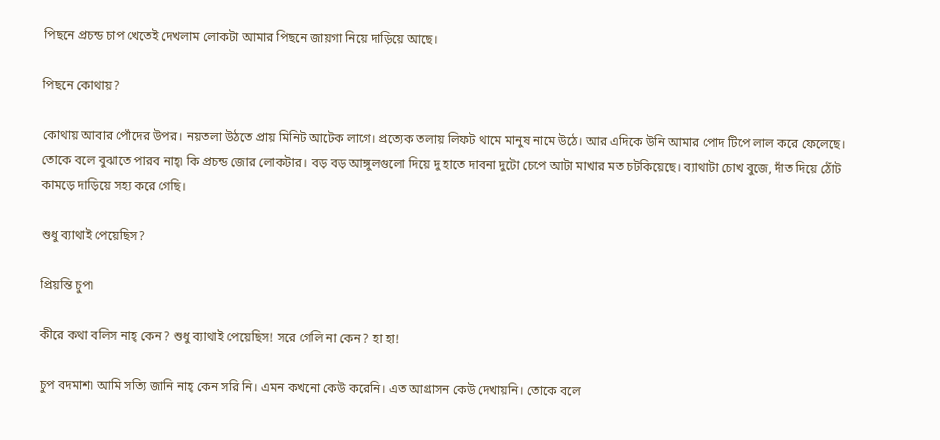পিছনে প্রচন্ড চাপ খেতেই দেখলাম লোকটা আমার পিছনে জায়গা নিয়ে দাড়িয়ে আছে।

পিছনে কোথায়?

কোথায় আবার পোঁদের উপর। নয়তলা উঠতে প্রায় মিনিট আটেক লাগে। প্রত্যেক তলায় লিফট থামে মানুষ নামে উঠে। আর এদিকে উনি আমার পোদ টিপে লাল করে ফেলেছে। তোকে বলে বুঝাতে পারব নাহ্৷ কি প্রচন্ড জোর লোকটার। বড় বড় আঙ্গুলগুলো দিয়ে দু হাতে দাবনা দুটো চেপে আটা মাখার মত চটকিয়েছে। ব্যাথাটা চোখ বুজে, দাঁত দিয়ে ঠোঁট কামড়ে দাড়িয়ে সহ্য করে গেছি।

শুধু ব্যাথাই পেয়েছিস?

প্রিয়ন্তি চুপ৷

কীরে কথা বলিস নাহ্ কেন? শুধু ব্যাথাই পেয়েছিস! সরে গেলি না কেন? হা হা!

চুপ বদমাশ৷ আমি সত্যি জানি নাহ্ কেন সরি নি। এমন কখনো কেউ করেনি। এত আগ্রাসন কেউ দেখায়নি। তোকে বলে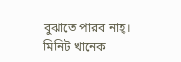বুঝাতে পারব নাহ্। মিনিট খানেক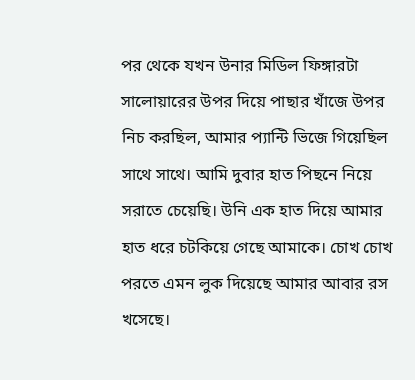পর থেকে যখন উনার মিডিল ফিঙ্গারটা সালোয়ারের উপর দিয়ে পাছার খাঁজে উপর নিচ করছিল, আমার প্যান্টি ভিজে গিয়েছিল সাথে সাথে। আমি দুবার হাত পিছনে নিয়ে সরাতে চেয়েছি। উনি এক হাত দিয়ে আমার হাত ধরে চটকিয়ে গেছে আমাকে। চোখ চোখ পরতে এমন লুক দিয়েছে আমার আবার রস খসেছে।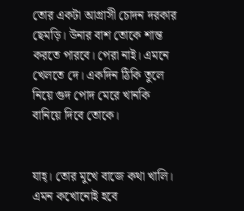তোর একটা আগ্রাসী চোদন দরকার ছেমড়ি। উনার বাশ তোকে শান্ত করতে পারবে। পেরা নাই। এমনে খেলতে দে। একদিন ঠিকি তুলে নিয়ে গুদ পোদ মেরে খানকি বানিয়ে দিবে তোকে।


যাহ্। তোর মুখে বাজে কথা খালি। এমন কখোনোই হবে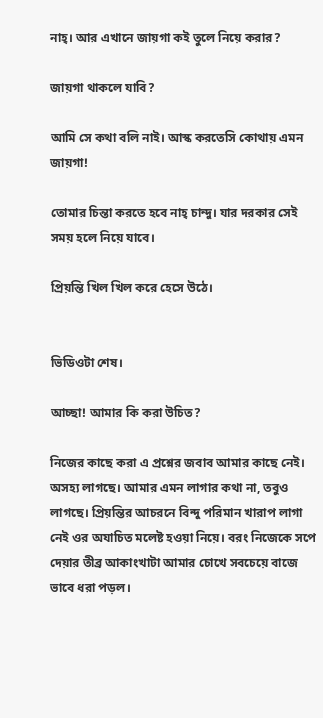নাহ্। আর এখানে জায়গা কই তুলে নিয়ে করার?

জায়গা থাকলে যাবি?

আমি সে কথা বলি নাই। আস্ক করতেসি কোথায় এমন জায়গা!

তোমার চিন্তা করতে হবে নাহ্ চান্দু। যার দরকার সেই সময় হলে নিয়ে যাবে।

প্রিয়ন্তি খিল খিল করে হেসে উঠে।


ভিডিওটা শেষ।

আচ্ছা! আমার কি করা উচিত?

নিজের কাছে করা এ প্রশ্নের জবাব আমার কাছে নেই। অসহ্য লাগছে। আমার এমন লাগার কথা না, তবুও লাগছে। প্রিয়ন্তির আচরনে বিন্দু পরিমান খারাপ লাগা নেই ওর অযাচিত মলেষ্ট হওয়া নিয়ে। বরং নিজেকে সপে দেয়ার তীব্র আকাংখাটা আমার চোখে সবচেয়ে বাজে ভাবে ধরা পড়ল।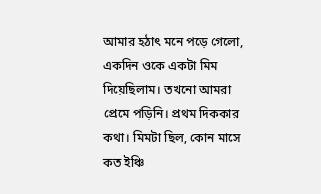আমার হঠাৎ মনে পড়ে গেলো,
একদিন ওকে একটা মিম দিয়েছিলাম। তখনো আমরা প্রেমে পড়িনি। প্রথম দিককার কথা। মিমটা ছিল, কোন মাসে কত ইঞ্চি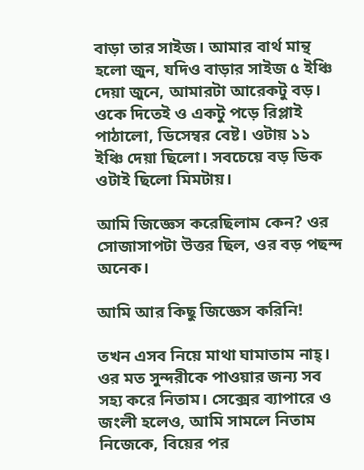বাড়া তার সাইজ। আমার বার্থ মান্থ হলো জুন, যদিও বাড়ার সাইজ ৫ ইঞ্চি দেয়া জুনে, আমারটা আরেকটু বড়। ওকে দিতেই ও একটু পড়ে রিপ্লাই পাঠালো, ডিসেম্বর বেষ্ট। ওটায় ১১ ইঞ্চি দেয়া ছিলো। সবচেয়ে বড় ডিক ওটাই ছিলো মিমটায়।

আমি জিজ্ঞেস করেছিলাম কেন? ওর সোজাসাপটা উত্তর ছিল, ওর বড় পছন্দ অনেক।

আমি আর কিছু জিজ্ঞেস করিনি!

তখন এসব নিয়ে মাথা ঘামাতাম নাহ্। ওর মত সুন্দরীকে পাওয়ার জন্য সব সহ্য করে নিতাম। সেক্সের ব্যাপারে ও জংলী হলেও, আমি সামলে নিতাম নিজেকে, বিয়ের পর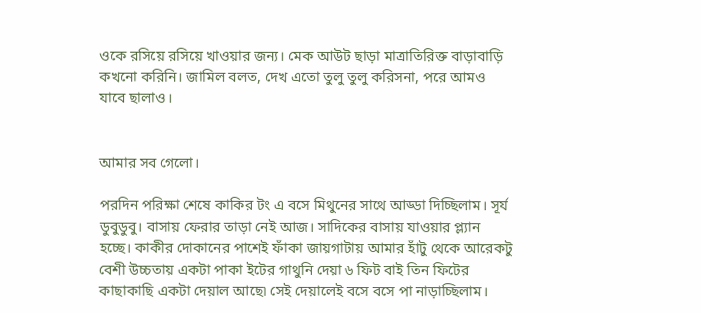ওকে রসিয়ে রসিয়ে খাওয়ার জন্য। মেক আউট ছাড়া মাত্রাতিরিক্ত বাড়াবাড়ি কখনো করিনি। জামিল বলত, দেখ এতো তুলু তুলু করিসনা, পরে আমও যাবে ছালাও।


আমার সব গেলো।

পরদিন পরিক্ষা শেষে কাকির টং এ বসে মিথুনের সাথে আড্ডা দিচ্ছিলাম। সূর্য ডুবুডুবু। বাসায় ফেরার তাড়া নেই আজ। সাদিকের বাসায় যাওয়ার প্ল্যান হচ্ছে। কাকীর দোকানের পাশেই ফাঁকা জায়গাটায় আমার হাঁটু থেকে আরেকটু বেশী উচ্চতায় একটা পাকা ইটের গাথুনি দেয়া ৬ ফিট বাই তিন ফিটের কাছাকাছি একটা দেয়াল আছে৷ সেই দেয়ালেই বসে বসে পা নাড়াচ্ছিলাম।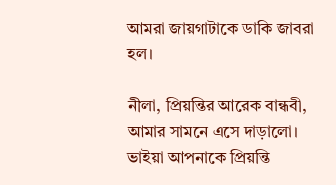আমরা জায়গাটাকে ডাকি জাবরা হল।

নীলা, প্রিয়ন্তির আরেক বান্ধবী, আমার সামনে এসে দাড়ালো। ভাইয়া আপনাকে প্রিয়ন্তি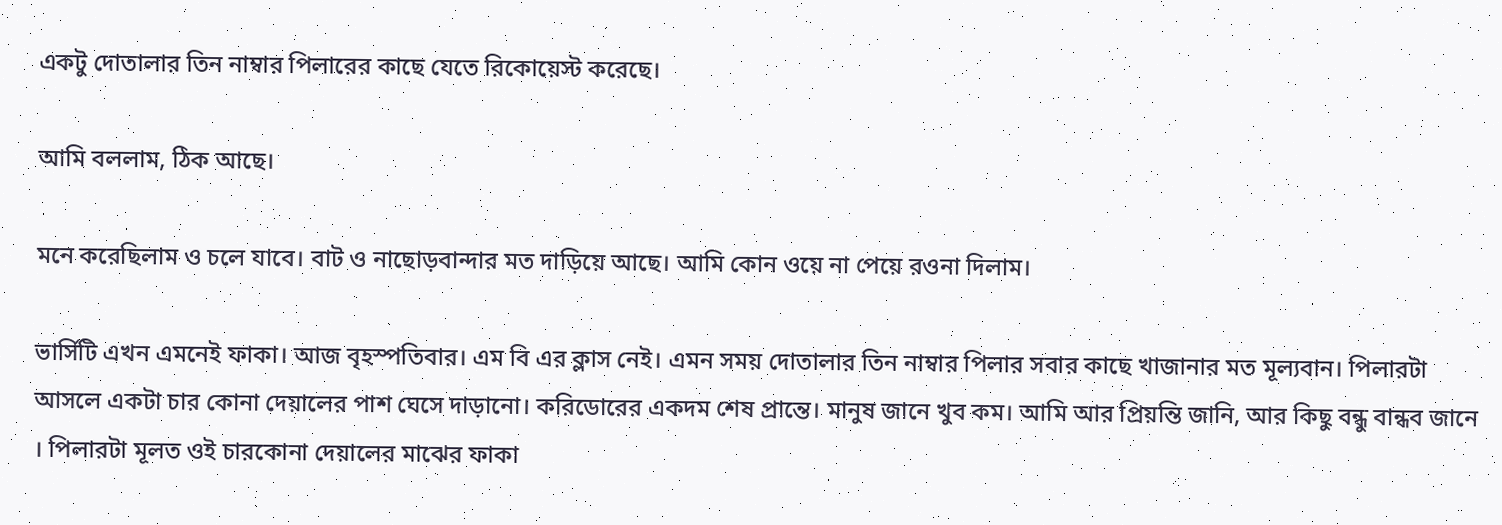একটু দোতালার তিন নাম্বার পিলারের কাছে যেতে রিকোয়েস্ট করেছে।

আমি বললাম, ঠিক আছে।

মনে করেছিলাম ও চলে যাবে। বাট ও নাছোড়বান্দার মত দাড়িয়ে আছে। আমি কোন ওয়ে না পেয়ে রওনা দিলাম।

ভার্সিটি এখন এমনেই ফাকা। আজ বৃহস্পতিবার। এম বি এর ক্লাস নেই। এমন সময় দোতালার তিন নাম্বার পিলার সবার কাছে খাজানার মত মূল্যবান। পিলারটা আসলে একটা চার কোনা দেয়ালের পাশ ঘেসে দাড়ানো। করিডোরের একদম শেষ প্রান্তে। মানুষ জানে খুব কম। আমি আর প্রিয়ন্তি জানি, আর কিছু বন্ধু বান্ধব জানে । পিলারটা মূলত ওই চারকোনা দেয়ালের মাঝের ফাকা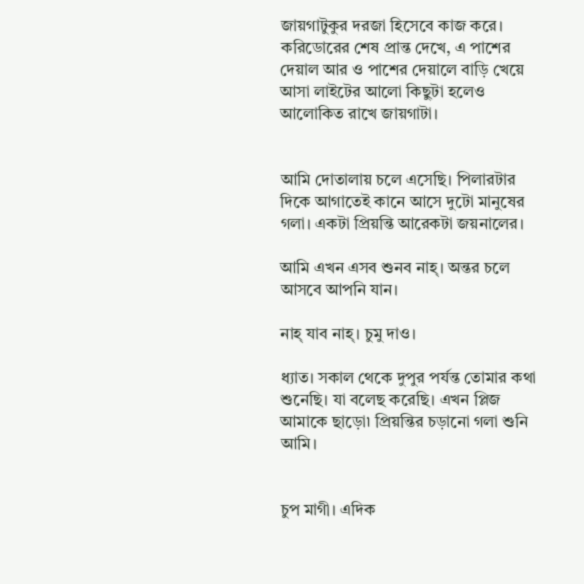জায়গাটুকুর দরজা হিসেবে কাজ করে। করিডোরের শেষ প্রান্ত দেখে, এ পাশের দেয়াল আর ও পাশের দেয়ালে বাড়ি খেয়ে আসা লাইটের আলো কিছুটা হলেও আলোকিত রাখে জায়গাটা।


আমি দোতালায় চলে এসেছি। পিলারটার দিকে আগাতেই কানে আসে দুটো মানুষের গলা। একটা প্রিয়ন্তি আরেকটা জয়নালের।

আমি এখন এসব শুনব নাহ্। অন্তর চলে আসবে আপনি যান।

নাহ্ যাব নাহ্। চুমু দাও।

ধ্যাত। সকাল থেকে দুপুর পর্যন্ত তোমার কথা শুনেছি। যা বলেছ করেছি। এখন প্লিজ আমাকে ছাড়ো৷ প্রিয়ন্তির চড়ানো গলা শুনি আমি।


চুপ মাগী। এদিক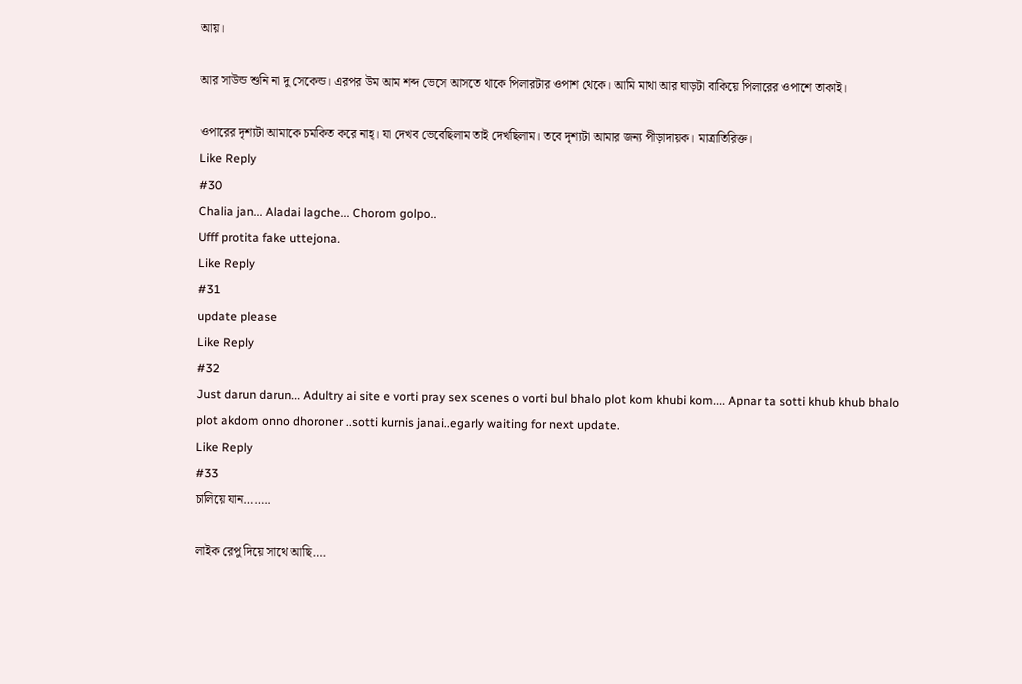আয়।

আর সাউন্ড শুনি না দু সেকেন্ড। এরপর উম আম শব্দ ভেসে আসতে থাকে পিলারটার ওপাশ থেকে। আমি মাথা আর ঘাড়টা বাকিয়ে পিলারের ওপাশে তাকাই।

ওপারের দৃশ্যটা আমাকে চমকিত করে নাহ্। যা দেখব ভেবেছিলাম তাই দেখছিলাম। তবে দৃশ্যটা আমার জন্য পীড়াদায়ক। মাত্রাতিরিক্ত।
Like Reply
#30
Chalia jan... Aladai lagche... Chorom golpo..
Ufff protita fake uttejona.
Like Reply
#31
update please
Like Reply
#32
Just darun darun... Adultry ai site e vorti pray sex scenes o vorti bul bhalo plot kom khubi kom.... Apnar ta sotti khub khub bhalo plot akdom onno dhoroner ..sotti kurnis janai..egarly waiting for next update.
Like Reply
#33
চালিয়ে যান……..

লাইক রেপু দিয়ে সাথে আছি….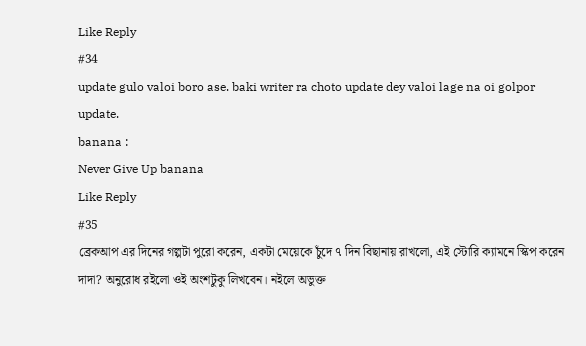Like Reply
#34
update gulo valoi boro ase. baki writer ra choto update dey valoi lage na oi golpor update.
banana :
Never Give Up banana
Like Reply
#35
ব্রেকআপ এর দিনের গল্পটা পুরো করেন, একটা মেয়েকে চুঁদে ৭ দিন বিছানায় রাখলো, এই স্টোরি ক্যামনে স্কিপ করেন দাদা? অনুরোধ রইলো ওই অংশটুকু লিখবেন। নইলে অভুক্ত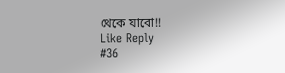থেকে যাবো!!
Like Reply
#36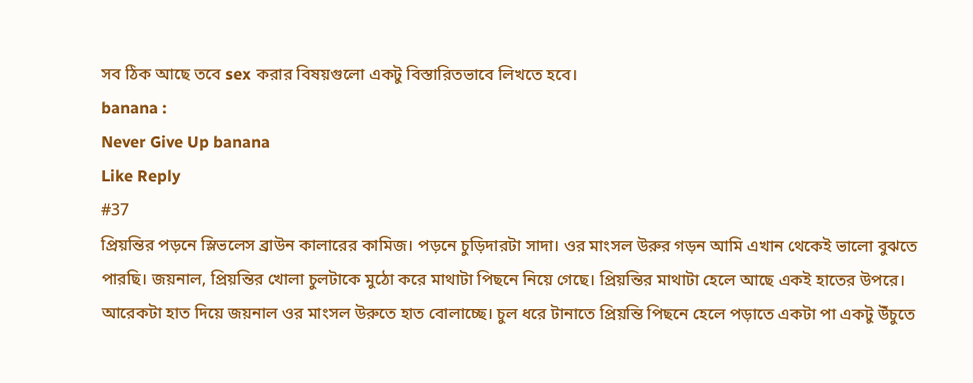সব ঠিক আছে তবে sex করার বিষয়গুলো একটু বিস্তারিতভাবে লিখতে হবে।
banana :
Never Give Up banana
Like Reply
#37
প্রিয়ন্তির পড়নে স্লিভলেস ব্রাউন কালারের কামিজ। পড়নে চুড়িদারটা সাদা। ওর মাংসল উরুর গড়ন আমি এখান থেকেই ভালো বুঝতে পারছি। জয়নাল, প্রিয়ন্তির খোলা চুলটাকে মুঠো করে মাথাটা পিছনে নিয়ে গেছে। প্রিয়ন্তির মাথাটা হেলে আছে একই হাতের উপরে। আরেকটা হাত দিয়ে জয়নাল ওর মাংসল উরুতে হাত বোলাচ্ছে। চুল ধরে টানাতে প্রিয়ন্তি পিছনে হেলে পড়াতে একটা পা একটু উঁচুতে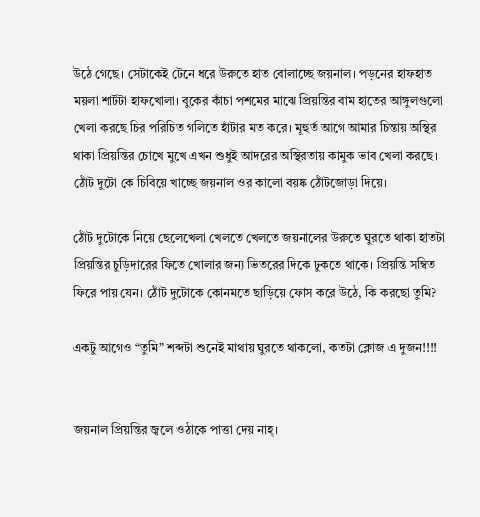উঠে গেছে। সেটাকেই টেনে ধরে উরুতে হাত বোলাচ্ছে জয়নাল। পড়নের হাফহাত ময়লা শার্টটা হাফখোলা। বুকের কাঁচা পশমের মাঝে প্রিয়ন্তির বাম হাতের আঙ্গুলগুলো খেলা করছে চির পরিচিত গলিতে হাঁটার মত করে। মূহুর্ত আগে আমার চিন্তায় অস্থির থাকা প্রিয়ন্তির চোখে মুখে এখন শুধুই আদরের অস্থিরতায় কামুক ভাব খেলা করছে। ঠোঁট দুটো কে চিবিয়ে খাচ্ছে জয়নাল ওর কালো বয়ষ্ক ঠোঁটজোড়া দিয়ে।

ঠোঁট দুটোকে নিয়ে ছেলেখেলা খেলতে খেলতে জয়নালের উরুতে ঘুরতে থাকা হাতটা প্রিয়ন্তির চুড়িদারের ফিতে খোলার জন্য ভিতরের দিকে ঢুকতে থাকে। প্রিয়ন্তি সম্বিত ফিরে পায় যেন। ঠোঁট দুটোকে কোনমতে ছাড়িয়ে ফোস করে উঠে, কি করছো তুমি?

একটু আগেও “তুমি” শব্দটা শুনেই মাথায় ঘুরতে থাকলো, কতটা ক্লোজ এ দুজন!!!!


জয়নাল প্রিয়ন্তির জ্বলে ওঠাকে পাত্তা দেয় নাহ্।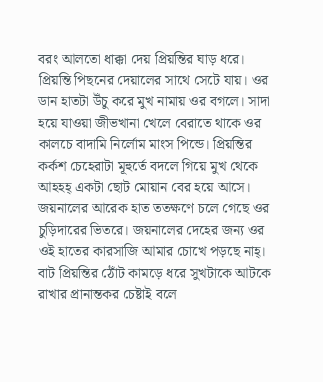বরং আলতো ধাক্কা দেয় প্রিয়ন্তির ঘাড় ধরে। প্রিয়ন্তি পিছনের দেয়ালের সাথে সেটে যায়। ওর ডান হাতটা উঁচু করে মুখ নামায় ওর বগলে। সাদা হয়ে যাওয়া জীভখানা খেলে বেরাতে থাকে ওর কালচে বাদামি নির্লোম মাংস পিন্ডে। প্রিয়ন্তির কর্কশ চেহেরাটা মূহুর্তে বদলে গিয়ে মুখ থেকে আহহহ্ একটা ছোট মোয়ান বের হয়ে আসে। জয়নালের আরেক হাত ততক্ষণে চলে গেছে ওর চুড়িদারের ভিতরে। জয়নালের দেহের জন্য ওর ওই হাতের কারসাজি আমার চোখে পড়ছে নাহ্। বাট প্রিয়ন্তির ঠোঁট কামড়ে ধরে সুখটাকে আটকে রাখার প্রানান্তকর চেষ্টাই বলে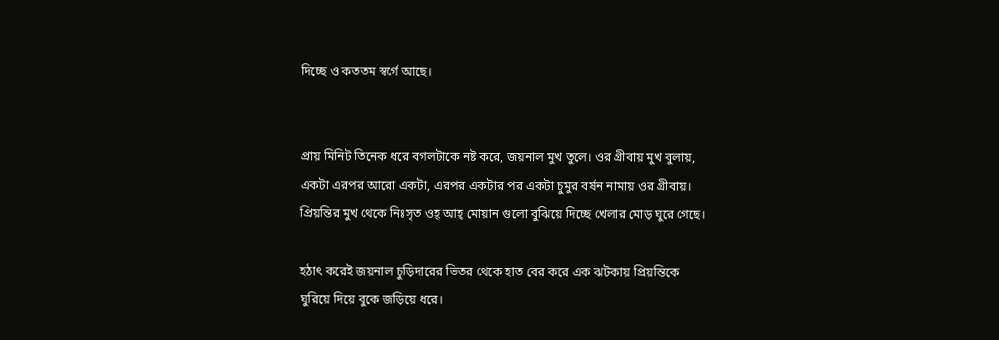দিচ্ছে ও কততম স্বর্গে আছে।


প্রায় মিনিট তিনেক ধরে বগলটাকে নষ্ট করে, জয়নাল মুখ তুলে। ওর গ্রীবায় মুখ বুলায়, একটা এরপর আরো একটা, এরপর একটার পর একটা চুমুর বর্ষন নামায় ওর গ্রীবায়। প্রিয়ন্তির মুখ থেকে নিঃসৃত ওহ্ আহ্ মোয়ান গুলো বুঝিয়ে দিচ্ছে খেলার মোড় ঘুরে গেছে।

হঠাৎ করেই জয়নাল চুড়িদারের ভিতর থেকে হাত বের করে এক ঝটকায় প্রিয়ন্তিকে ঘুরিয়ে দিয়ে বুকে জড়িয়ে ধরে।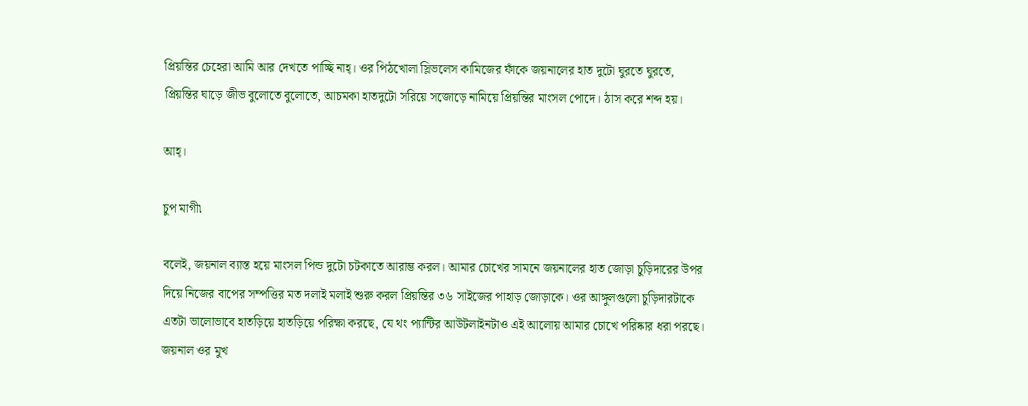প্রিয়ন্তির চেহেরা আমি আর দেখতে পাচ্ছি নাহ্। ওর পিঠখোলা স্লিভলেস কামিজের ফাঁকে জয়নালের হাত দুটো ঘুরতে ঘুরতে, প্রিয়ন্তির ঘাড়ে জীভ বুলোতে বুলোতে, আচমকা হাতদুটো সরিয়ে সজোড়ে নামিয়ে প্রিয়ন্তির মাংসল পোদে। ঠাস করে শব্দ হয়।

আহ্।

চুপ মাগী৷

বলেই, জয়নাল ব্যাস্ত হয়ে মাংসল পিন্ড দুটো চটকাতে আরাম্ভ করল। আমার চোখের সামনে জয়নালের হাত জোড়া চুড়িদারের উপর দিয়ে নিজের বাপের সম্পত্তির মত দলাই মলাই শুরু করল প্রিয়ন্তির ৩৬ সাইজের পাহাড় জোড়াকে। ওর আঙ্গুলগুলো চুড়িদারটাকে এতটা ভালোভাবে হাতড়িয়ে হাতড়িয়ে পরিক্ষা করছে, যে থং প্যান্টির আউটলাইনটাও এই আলোয় আমার চোখে পরিষ্কার ধরা পরছে। জয়নাল ওর মুখ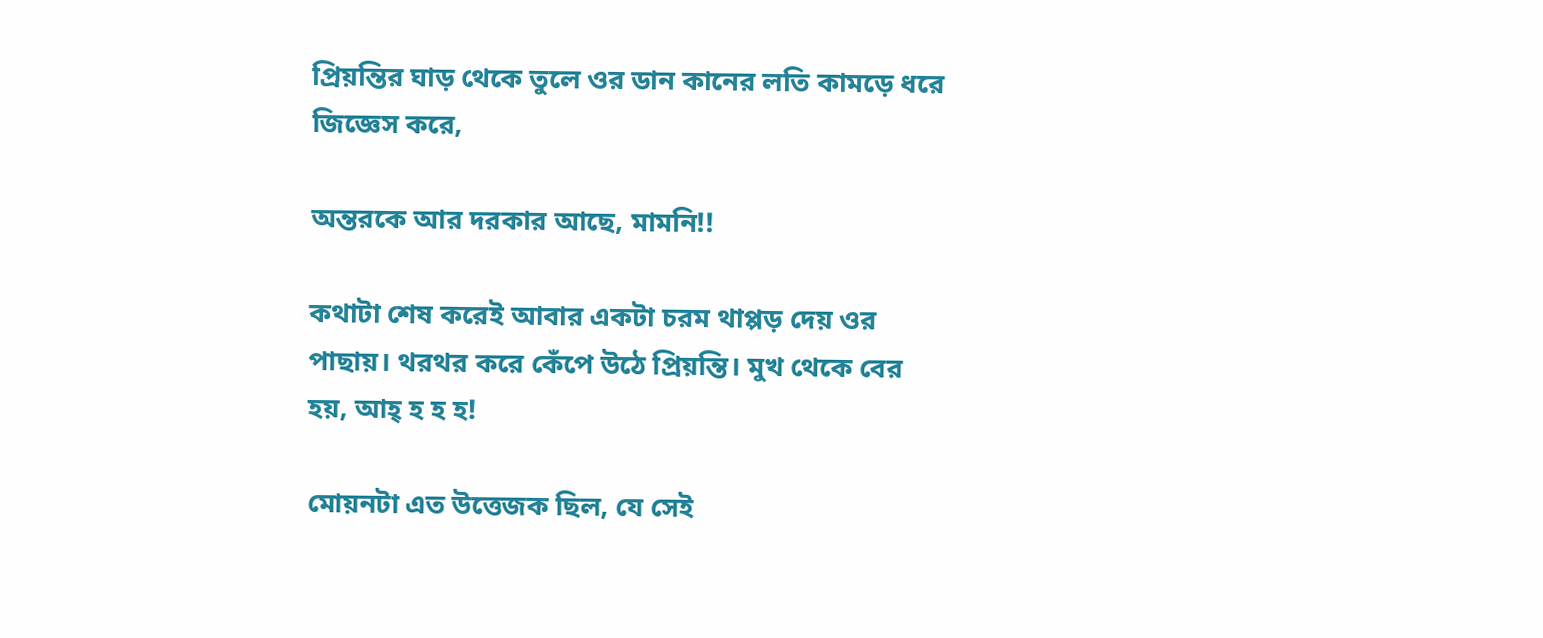প্রিয়ন্তির ঘাড় থেকে তুলে ওর ডান কানের লতি কামড়ে ধরে জিজ্ঞেস করে,

অন্তরকে আর দরকার আছে, মামনি!!

কথাটা শেষ করেই আবার একটা চরম থাপ্পড় দেয় ওর পাছায়। থরথর করে কেঁপে উঠে প্রিয়ন্তি। মুখ থেকে বের হয়, আহ্ হ হ হ!

মোয়নটা এত উত্তেজক ছিল, যে সেই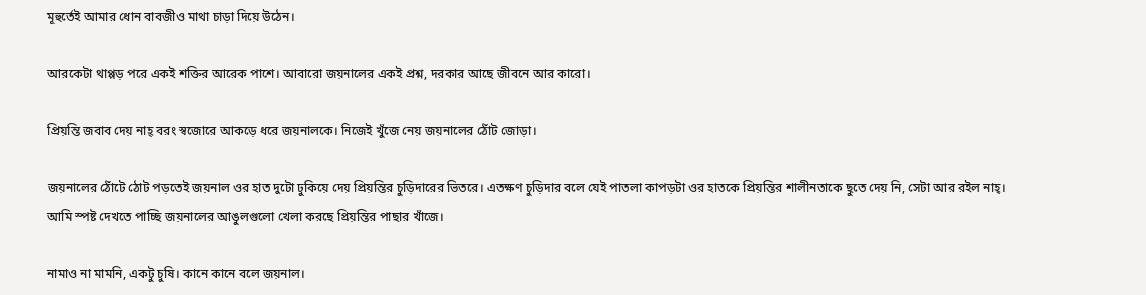মূহুর্তেই আমার ধোন বাবজীও মাথা চাড়া দিয়ে উঠেন।

আরকেটা থাপ্পড় পরে একই শক্তির আরেক পাশে। আবারো জয়নালের একই প্রশ্ন, দরকার আছে জীবনে আর কারো।

প্রিয়ন্তি জবাব দেয় নাহ্ বরং স্বজোরে আকড়ে ধরে জয়নালকে। নিজেই খুঁজে নেয় জয়নালের ঠোঁট জোড়া।

জয়নালের ঠোঁটে ঠোট পড়তেই জয়নাল ওর হাত দুটো ঢুকিয়ে দেয় প্রিয়ন্তির চুড়িদারের ভিতরে। এতক্ষণ চুড়িদার বলে যেই পাতলা কাপড়টা ওর হাতকে প্রিয়ন্তির শালীনতাকে ছুতে দেয় নি, সেটা আর রইল নাহ্। আমি স্পষ্ট দেখতে পাচ্ছি জয়নালের আঙুলগুলো খেলা করছে প্রিয়ন্তির পাছার খাঁজে।

নামাও না মামনি, একটু চুষি। কানে কানে বলে জয়নাল।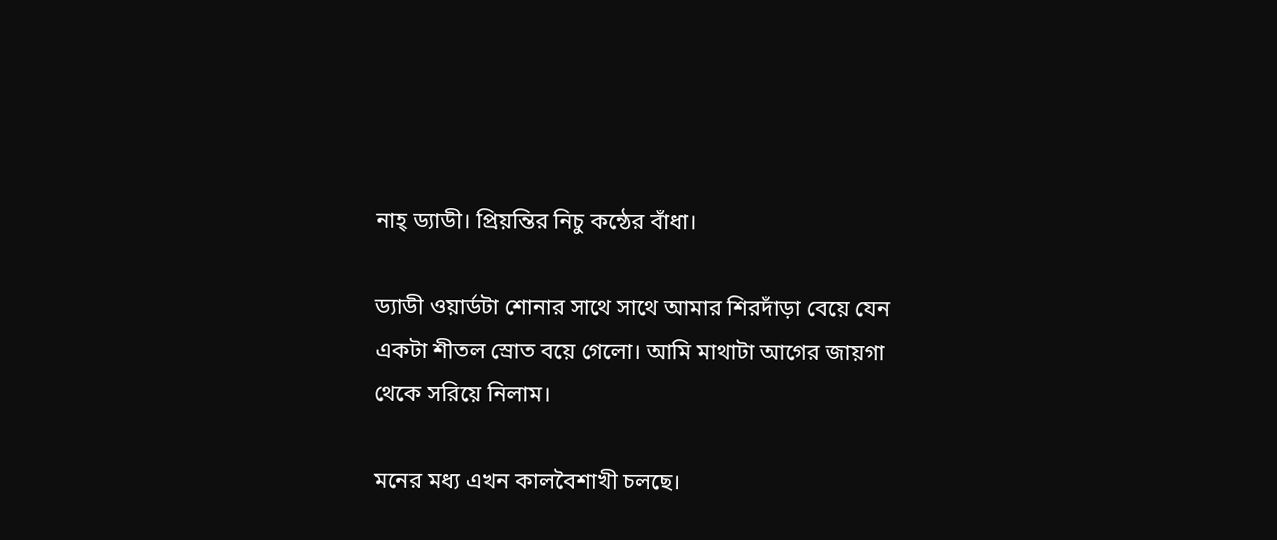নাহ্ ড্যাডী। প্রিয়ন্তির নিচু কন্ঠের বাঁধা।

ড্যাডী ওয়ার্ডটা শোনার সাথে সাথে আমার শিরদাঁড়া বেয়ে যেন একটা শীতল স্রোত বয়ে গেলো। আমি মাথাটা আগের জায়গা থেকে সরিয়ে নিলাম।

মনের মধ্য এখন কালবৈশাখী চলছে।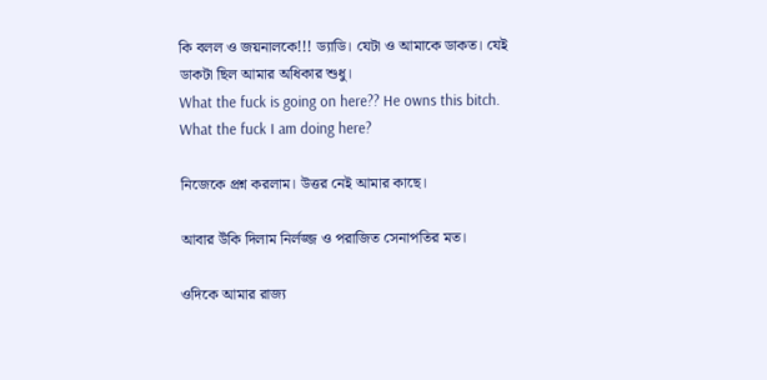কি বলল ও জয়নালকে!!! ড্যাডি। যেটা ও আমাকে ডাকত। যেই ডাকটা ছিল আমার অধিকার শুধু।
What the fuck is going on here?? He owns this bitch. What the fuck I am doing here?

নিজেকে প্রশ্ন করলাম। উত্তর নেই আমার কাছে।

আবার উঁকি দিলাম নির্লজ্জ ও পরাজিত সেনাপতির মত।

ওদিকে আমার রাজ্য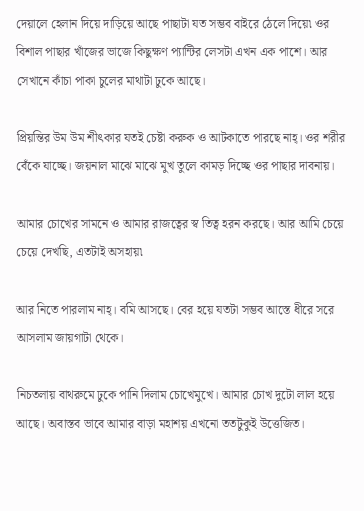দেয়ালে হেলান দিয়ে দাড়িয়ে আছে পাছাটা যত সম্ভব বাইরে ঠেলে দিয়ে৷ ওর বিশাল পাছার খাঁজের ভাজে কিছুক্ষণ প্যান্টির লেসটা এখন এক পাশে। আর সেখানে কাঁচা পাকা চুলের মাথাটা ঢুকে আছে।

প্রিয়ন্তির উম উম শীৎকার যতই চেষ্টা করুক ও আটকাতে পারছে নাহ্। ওর শরীর বেঁকে যাচ্ছে। জয়নাল মাঝে মাঝে মুখ তুলে কামড় দিচ্ছে ওর পাছার দাবনায়।

আমার চোখের সামনে ও আমার রাজত্বের স্ব তিত্ব হরন করছে। আর আমি চেয়ে চেয়ে দেখছি, এতটাই অসহায়৷

আর নিতে পারলাম নাহ্। বমি আসছে। বের হয়ে যতটা সম্ভব আস্তে ধীরে সরে আসলাম জায়গাটা থেকে।

নিচতলায় বাথরুমে ঢুকে পানি দিলাম চোখেমুখে। আমার চোখ দুটো লাল হয়ে আছে। অবাস্তব ভাবে আমার বাড়া মহাশয় এখনো ততটুকুই উত্তেজিত।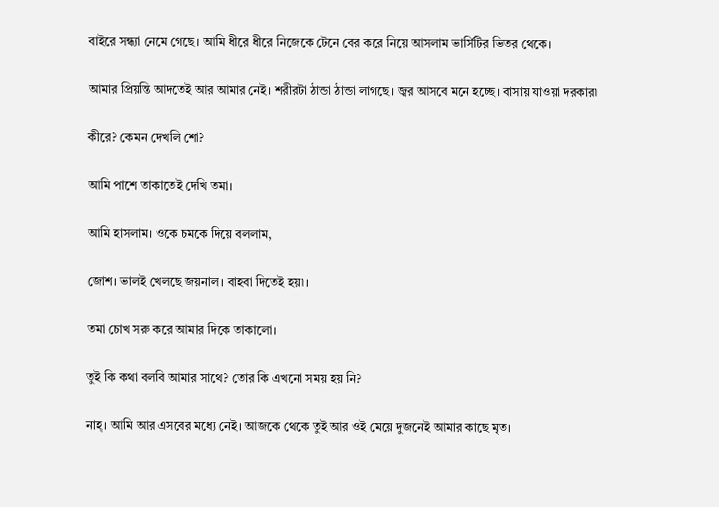বাইরে সন্ধ্যা নেমে গেছে। আমি ধীরে ধীরে নিজেকে টেনে বের করে নিয়ে আসলাম ভার্সিটির ভিতর থেকে।

আমার প্রিয়ন্তি আদতেই আর আমার নেই। শরীরটা ঠান্ডা ঠান্ডা লাগছে। জ্বর আসবে মনে হচ্ছে। বাসায় যাওয়া দরকার৷

কীরে? কেমন দেখলি শো?

আমি পাশে তাকাতেই দেখি তমা।

আমি হাসলাম। ওকে চমকে দিয়ে বললাম,

জোশ। ভালই খেলছে জয়নাল। বাহবা দিতেই হয়৷।

তমা চোখ সরু করে আমার দিকে তাকালো।

তুই কি কথা বলবি আমার সাথে? তোর কি এখনো সময় হয় নি?

নাহ্। আমি আর এসবের মধ্যে নেই। আজকে থেকে তুই আর ওই মেয়ে দুজনেই আমার কাছে মৃত।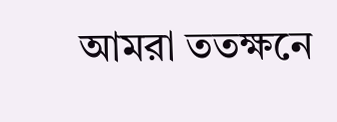আমরা ততক্ষনে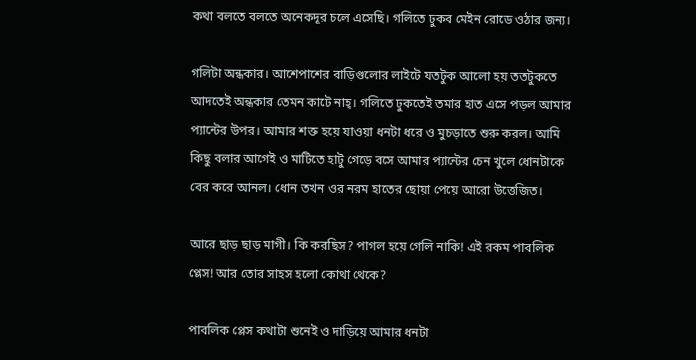কথা বলতে বলতে অনেকদূর চলে এসেছি। গলিতে ঢুকব মেইন রোডে ওঠার জন্য।

গলিটা অন্ধকার। আশেপাশের বাড়িগুলোর লাইটে যতটুক আলো হয় ততটুকতে আদতেই অন্ধকার তেমন কাটে নাহ্। গলিতে ঢুকতেই তমার হাত এসে পড়ল আমার প্যান্টের উপর। আমার শক্ত হয়ে যাওয়া ধনটা ধরে ও মুচড়াতে শুরু করল। আমি কিছু বলার আগেই ও মাটিতে হাটু গেড়ে বসে আমার প্যান্টের চেন খুলে ধোনটাকে বের করে আনল। ধোন তখন ওর নরম হাতের ছোয়া পেয়ে আরো উত্তেজিত।

আরে ছাড় ছাড় মাগী। কি করছিস? পাগল হয়ে গেলি নাকি! এই রকম পাবলিক প্লেস! আর তোর সাহস হলো কোথা থেকে?

পাবলিক প্লেস কথাটা শুনেই ও দাড়িয়ে আমার ধনটা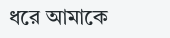ধরে আমাকে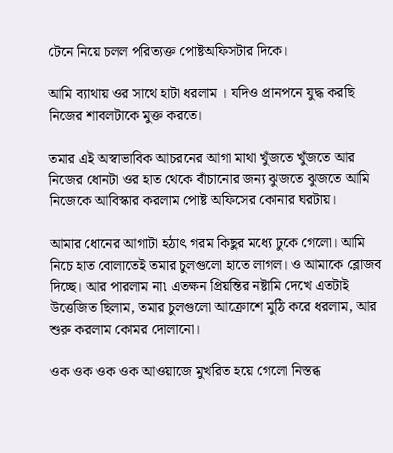টেনে নিয়ে চলল পরিত্যক্ত পোষ্টঅফিসটার দিকে।

আমি ব্যাথায় ওর সাথে হাটা ধরলাম । যদিও প্রানপনে যুদ্ধ করছি নিজের শাবলটাকে মুক্ত করতে।

তমার এই অস্বাভাবিক আচরনের আগা মাথা খুঁজতে খুঁজতে আর নিজের ধোনটা ওর হাত থেকে বাঁচানোর জন্য ঝুজতে ঝুজতে আমি নিজেকে আবিস্কার করলাম পোষ্ট অফিসের কোনার ঘরটায়।

আমার ধোনের আগাটা হঠাৎ গরম কিছুর মধ্যে ঢুকে গেলো। আমি নিচে হাত বোলাতেই তমার চুলগুলো হাতে লাগল। ও আমাকে ব্লোজব দিচ্ছে। আর পারলাম না৷ এতক্ষন প্রিয়ন্তির নষ্টামি দেখে এতটাই উত্তেজিত ছিলাম, তমার চুলগুলো আক্রোশে মুঠি করে ধরলাম, আর শুরু করলাম কোমর দোলানো।

ওক ওক ওক ওক আওয়াজে মুখরিত হয়ে গেলো নিস্তব্ধ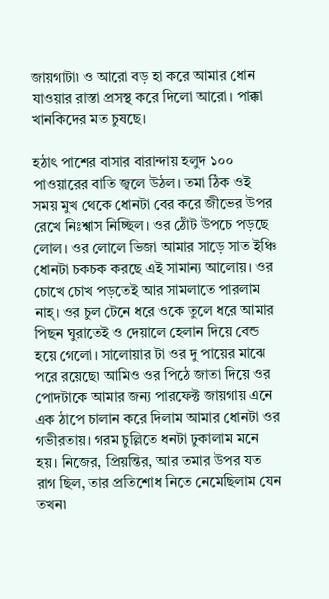জায়গাটা৷ ও আরো বড় হা করে আমার ধোন যাওয়ার রাস্তা প্রসস্থ করে দিলো আরো। পাক্কা খানকিদের মত চুষছে।

হঠাৎ পাশের বাসার বারান্দায় হলুদ ১০০ পাওয়ারের বাতি জ্বলে উঠল। তমা ঠিক ওই সময় মুখ থেকে ধোনটা বের করে জীভের উপর রেখে নিঃশ্বাস নিচ্ছিল। ওর ঠোঁট উপচে পড়ছে লোল। ওর লোলে ভিজা আমার সাড়ে সাত ইঞ্চি ধোনটা চকচক করছে এই সামান্য আলোয়। ওর চোখে চোখ পড়তেই আর সামলাতে পারলাম নাহ্। ওর চুল টেনে ধরে ওকে তুলে ধরে আমার পিছন ঘুরাতেই ও দেয়ালে হেলান দিয়ে বেন্ড হয়ে গেলো। সালোয়ার টা ওর দু পায়ের মাঝে পরে রয়েছে৷ আমিও ওর পিঠে জাতা দিয়ে ওর পোদটাকে আমার জন্য পারফেক্ট জায়গায় এনে এক ঠাপে চালান করে দিলাম আমার ধোনটা ওর গভীরতায়। গরম চুল্লিতে ধনটা ঢুকালাম মনে হয়। নিজের, প্রিয়ন্তির, আর তমার উপর যত রাগ ছিল, তার প্রতিশোধ নিতে নেমেছিলাম যেন তখন৷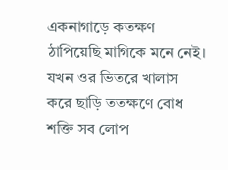একনাগাড়ে কতক্ষণ ঠাপিয়েছি মাগিকে মনে নেই। যখন ওর ভিতরে খালাস করে ছাড়ি ততক্ষণে বোধ শক্তি সব লোপ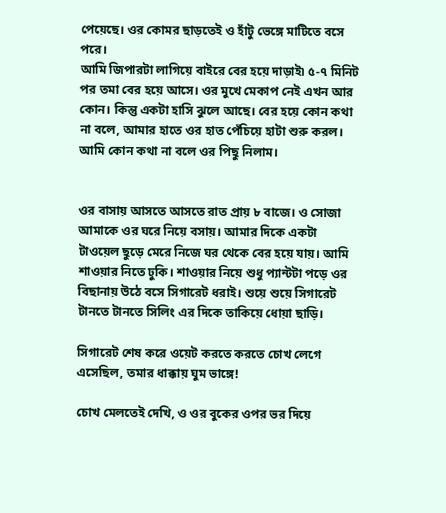পেয়েছে। ওর কোমর ছাড়তেই ও হাঁটু ভেঙ্গে মাটিতে বসে পরে।
আমি জিপারটা লাগিয়ে বাইরে বের হয়ে দাড়াই৷ ৫-৭ মিনিট পর তমা বের হয়ে আসে। ওর মুখে মেকাপ নেই এখন আর কোন। কিন্তু একটা হাসি ঝুলে আছে। বের হয়ে কোন কথা না বলে, আমার হাতে ওর হাত পেঁচিয়ে হাটা শুরু করল। আমি কোন কথা না বলে ওর পিছু নিলাম।


ওর বাসায় আসতে আসতে রাত প্রায় ৮ বাজে। ও সোজা আমাকে ওর ঘরে নিয়ে বসায়। আমার দিকে একটা টাওয়েল ছুড়ে মেরে নিজে ঘর থেকে বের হয়ে যায়। আমি শাওয়ার নিতে ঢুকি। শাওয়ার নিয়ে শুধু প্যান্টটা পড়ে ওর বিছানায় উঠে বসে সিগারেট ধরাই। শুয়ে শুয়ে সিগারেট টানতে টানতে সিলিং এর দিকে তাকিয়ে ধোয়া ছাড়ি।

সিগারেট শেষ করে ওয়েট করতে করতে চোখ লেগে এসেছিল, তমার ধাক্কায় ঘুম ভাঙ্গে!

চোখ মেলতেই দেখি, ও ওর বুকের ওপর ভর দিয়ে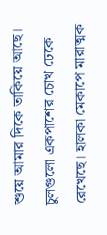শুয়ে আমার দিকে তাকিয়ে আছে। চুলগুলো একপাশের চোখ ঢেকে রেখেছে। হালকা মেকাপে মারাত্মক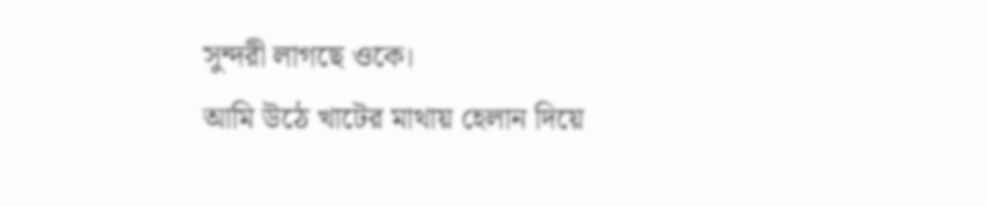সুন্দরী লাগছে ওকে।
আমি উঠে খাটের মাথায় হেলান দিয়ে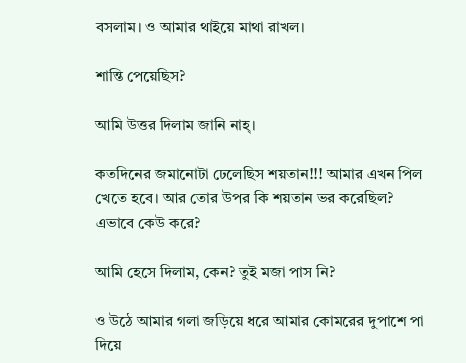বসলাম। ও আমার থাইয়ে মাথা রাখল।

শান্তি পেয়েছিস?

আমি উত্তর দিলাম জানি নাহ্।

কতদিনের জমানোটা ঢেলেছিস শয়তান!!! আমার এখন পিল খেতে হবে। আর তোর উপর কি শয়তান ভর করেছিল? এভাবে কেউ করে?

আমি হেসে দিলাম, কেন? তুই মজা পাস নি?

ও উঠে আমার গলা জড়িয়ে ধরে আমার কোমরের দুপাশে পা দিয়ে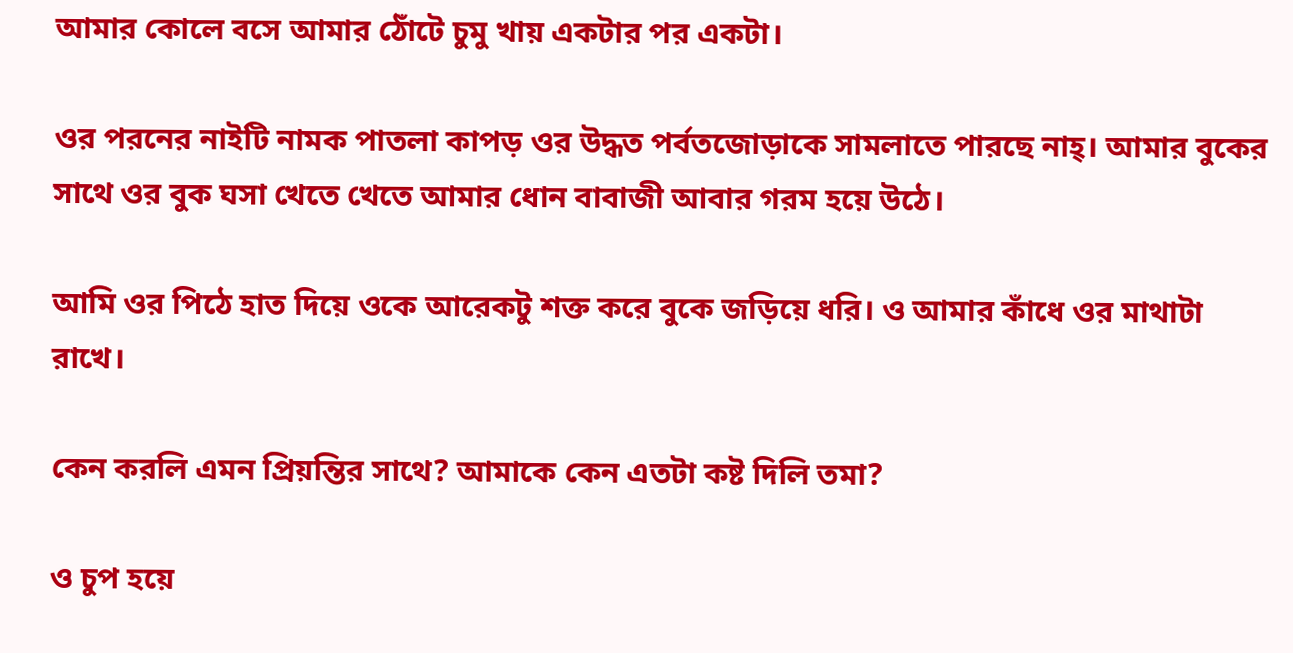আমার কোলে বসে আমার ঠোঁটে চুমু খায় একটার পর একটা।

ওর পরনের নাইটি নামক পাতলা কাপড় ওর উদ্ধত পর্বতজোড়াকে সামলাতে পারছে নাহ্। আমার বুকের সাথে ওর বুক ঘসা খেতে খেতে আমার ধোন বাবাজী আবার গরম হয়ে উঠে।

আমি ওর পিঠে হাত দিয়ে ওকে আরেকটু শক্ত করে বুকে জড়িয়ে ধরি। ও আমার কাঁধে ওর মাথাটা রাখে।

কেন করলি এমন প্রিয়ন্তির সাথে? আমাকে কেন এতটা কষ্ট দিলি তমা?

ও চুপ হয়ে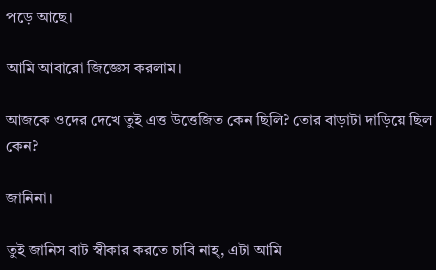পড়ে আছে।

আমি আবারো জিজ্ঞেস করলাম।

আজকে ওদের দেখে তুই এত্ত উত্তেজিত কেন ছিলি? তোর বাড়াটা দাড়িয়ে ছিল কেন?

জানিনা।

তুই জানিস বাট স্বীকার করতে চাবি নাহ্, এটা আমি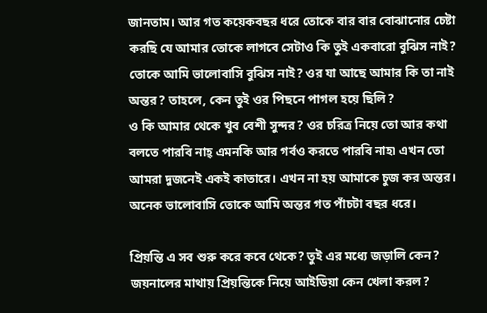জানতাম। আর গত কয়েকবছর ধরে তোকে বার বার বোঝানোর চেষ্টা করছি যে আমার তোকে লাগবে সেটাও কি তুই একবারো বুঝিস নাই? তোকে আমি ভালোবাসি বুঝিস নাই? ওর যা আছে আমার কি তা নাই অন্তর? তাহলে, কেন তুই ওর পিছনে পাগল হয়ে ছিলি?
ও কি আমার থেকে খুব বেশী সুন্দর? ওর চরিত্র নিয়ে তো আর কথা বলতে পারবি নাহ্ এমনকি আর গর্বও করতে পারবি নাহ৷ এখন তো আমরা দুজনেই একই কাতারে। এখন না হয় আমাকে চুজ কর অন্তর। অনেক ভালোবাসি তোকে আমি অন্তর গত পাঁচটা বছর ধরে।

প্রিয়ন্তি এ সব শুরু করে কবে থেকে? তুই এর মধ্যে জড়ালি কেন? জয়নালের মাথায় প্রিয়ন্তিকে নিয়ে আইডিয়া কেন খেলা করল?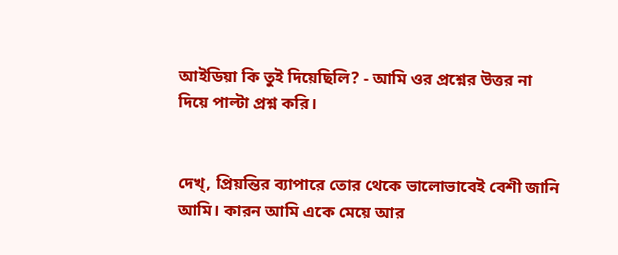আইডিয়া কি তুই দিয়েছিলি? - আমি ওর প্রশ্নের উত্তর না দিয়ে পাল্টা প্রশ্ন করি।


দেখ্, প্রিয়ন্তির ব্যাপারে তোর থেকে ভালোভাবেই বেশী জানি আমি। কারন আমি একে মেয়ে আর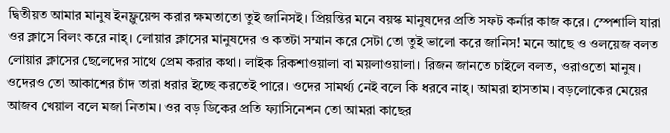দ্বিতীয়ত আমার মানুষ ইনফ্লুয়েন্স করার ক্ষমতাতো তুই জানিসই। প্রিয়ন্তির মনে বয়স্ক মানুষদের প্রতি সফট কর্নার কাজ করে। স্পেশালি যারা ওর ক্লাসে বিলং করে নাহ্। লোয়ার ক্লাসের মানুষদের ও কতটা সম্মান করে সেটা তো তুই ভালো করে জানিস! মনে আছে ও ওলয়েজ বলত লোয়ার ক্লাসের ছেলেদের সাথে প্রেম করার কথা। লাইক রিকশাওয়ালা বা ময়লাওয়ালা। রিজন জানতে চাইলে বলত, ওরাওতো মানুষ। ওদেরও তো আকাশের চাঁদ তারা ধরার ইচ্ছে করতেই পারে। ওদের সামর্থ্য নেই বলে কি ধরবে নাহ্। আমরা হাসতাম। বড়লোকের মেয়ের আজব খেয়াল বলে মজা নিতাম। ওর বড় ডিকের প্রতি ফ্যাসিনেশন তো আমরা কাছের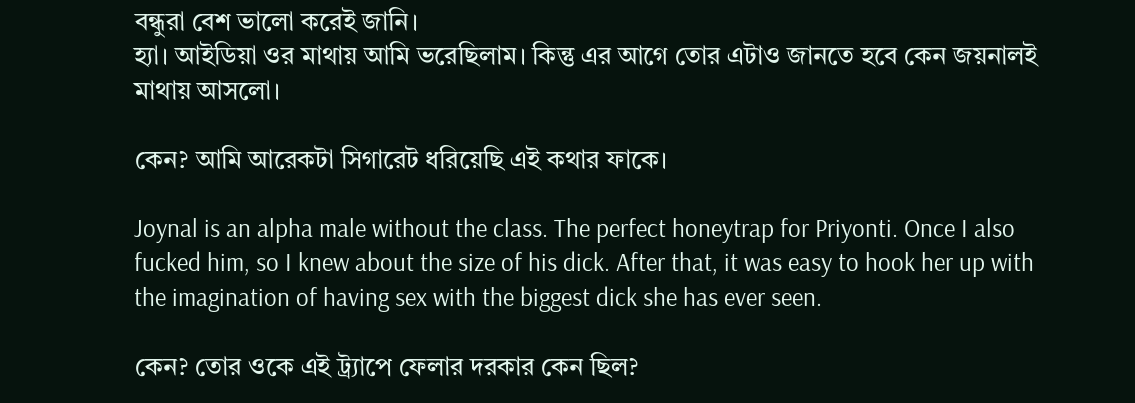বন্ধুরা বেশ ভালো করেই জানি।
হ্যা। আইডিয়া ওর মাথায় আমি ভরেছিলাম। কিন্তু এর আগে তোর এটাও জানতে হবে কেন জয়নালই মাথায় আসলো।

কেন? আমি আরেকটা সিগারেট ধরিয়েছি এই কথার ফাকে।

Joynal is an alpha male without the class. The perfect honeytrap for Priyonti. Once I also fucked him, so I knew about the size of his dick. After that, it was easy to hook her up with the imagination of having sex with the biggest dick she has ever seen.

কেন? তোর ওকে এই ট্র্যাপে ফেলার দরকার কেন ছিল?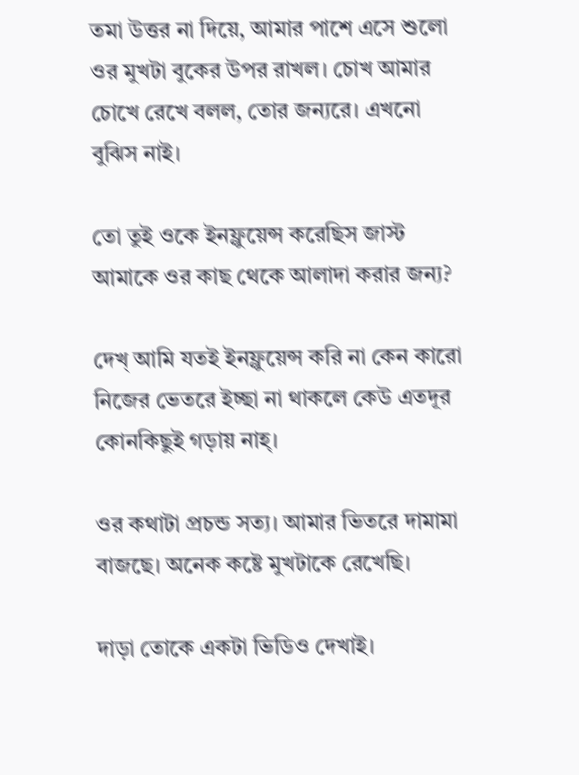তমা উত্তর না দিয়ে, আমার পাশে এসে শুলো ওর মুখটা বুকের উপর রাখল। চোখ আমার চোখে রেখে বলল, তোর জন্যরে। এখনো বুঝিস নাই।

তো তুই ওকে ইনফ্লুয়েন্স করেছিস জাস্ট আমাকে ওর কাছ থেকে আলাদা করার জন্য?

দেখ্ আমি যতই ইনফ্লুয়েন্স করি না কেন কারো নিজের ভেতরে ইচ্ছা না থাকলে কেউ এতদূর কোনকিছুই গড়ায় নাহ্।

ওর কথাটা প্রচন্ড সত্য। আমার ভিতরে দামামা বাজছে। অনেক কষ্টে মুখটাকে রেখেছি।

দাড়া তোকে একটা ভিডিও দেখাই।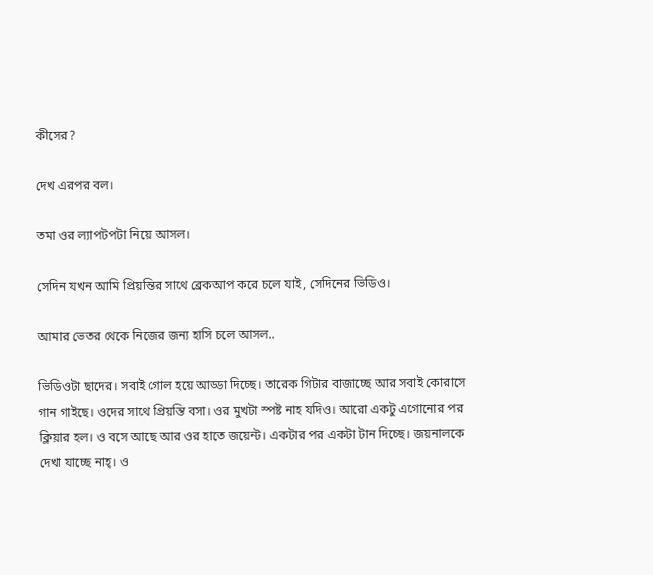কীসের?

দেখ এরপর বল।

তমা ওর ল্যাপটপটা নিয়ে আসল।

সেদিন যখন আমি প্রিয়ন্তির সাথে ব্রেকআপ করে চলে যাই, সেদিনের ভিডিও।

আমার ভেতর থেকে নিজের জন্য হাসি চলে আসল..

ভিডিওটা ছাদের। সবাই গোল হয়ে আড্ডা দিচ্ছে। তারেক গিটার বাজাচ্ছে আর সবাই কোরাসে গান গাইছে। ওদের সাথে প্রিয়ন্তি বসা। ওর মুখটা স্পষ্ট নাহ যদিও। আরো একটু এগোনোর পর ক্লিয়ার হল। ও বসে আছে আর ওর হাতে জয়েন্ট। একটার পর একটা টান দিচ্ছে। জয়নালকে দেখা যাচ্ছে নাহ্। ও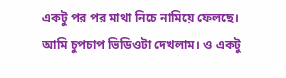একটু পর পর মাথা নিচে নামিয়ে ফেলছে। আমি চুপচাপ ভিডিওটা দেখলাম। ও একটু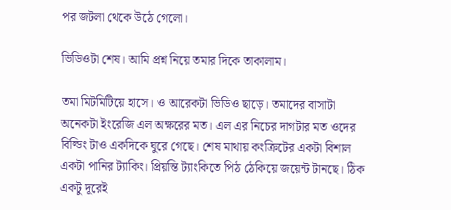পর জটলা থেকে উঠে গেলো।

ভিডিওটা শেষ। আমি প্রশ্ন নিয়ে তমার দিকে তাকালাম।

তমা মিটমিটিয়ে হাসে। ও আরেকটা ভিডিও ছাড়ে। তমাদের বাসাটা অনেকটা ইংরেজি এল অক্ষরের মত। এল এর নিচের দাগটার মত ওদের বিল্ডিং টাও একদিকে ঘুরে গেছে। শেষ মাথায় কংক্রিটের একটা বিশাল একটা পানির ট্যাকিং। প্রিয়ন্তি ট্যাংকিতে পিঠ ঠেকিয়ে জয়েন্ট টানছে। ঠিক একটু দূরেই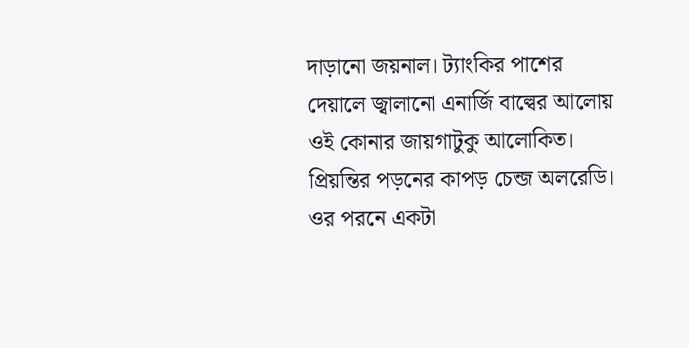দাড়ানো জয়নাল। ট্যাংকির পাশের দেয়ালে জ্বালানো এনার্জি বাল্বের আলোয় ওই কোনার জায়গাটুকু আলোকিত। প্রিয়ন্তির পড়নের কাপড় চেন্জ অলরেডি। ওর পরনে একটা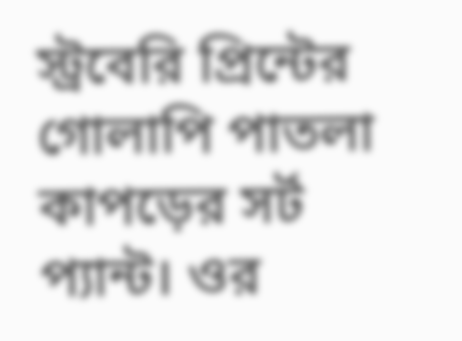স্ট্রবেরি প্রিন্টের গোলাপি পাতলা কাপড়ের সর্ট প্যান্ট। ওর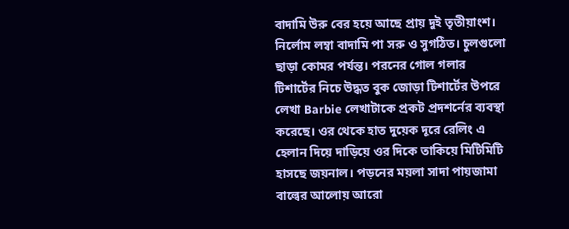বাদামি উরু বের হয়ে আছে প্রায় দুই তৃতীয়াংশ। নির্লোম লম্বা বাদামি পা সরু ও সুগঠিত। চুলগুলো ছাড়া কোমর পর্যন্ত। পরনের গোল গলার টিশার্টের নিচে উদ্ধত বুক জোড়া টিশার্টের উপরে লেখা Barbie লেখাটাকে প্রকট প্রদশর্নের ব্যবস্থা করেছে। ওর থেকে হাত দুয়েক দূরে রেলিং এ হেলান দিয়ে দাড়িয়ে ওর দিকে তাকিয়ে মিটিমিটি হাসছে জয়নাল। পড়নের ময়লা সাদা পায়জামা বাল্বের আলোয় আরো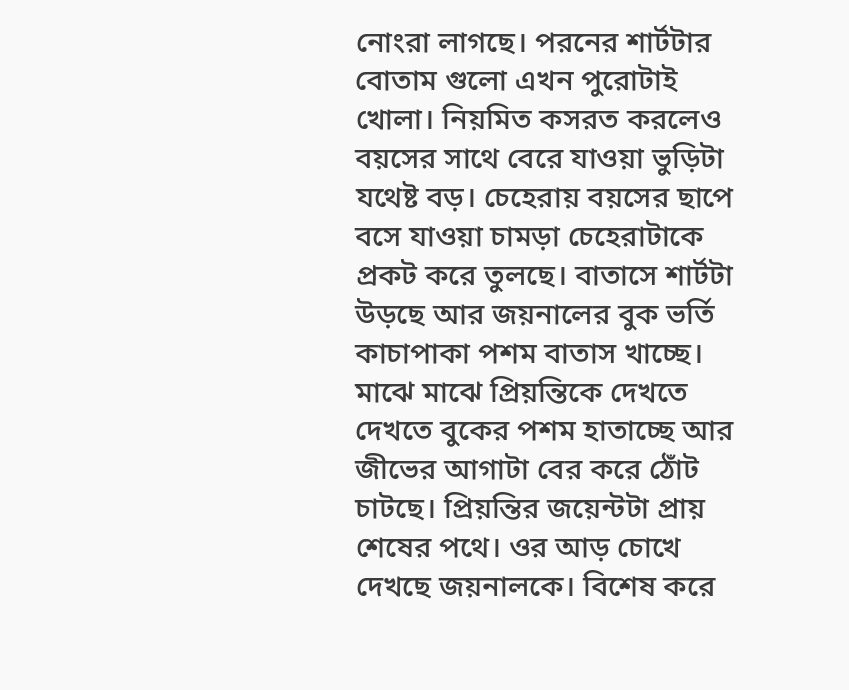নোংরা লাগছে। পরনের শার্টটার বোতাম গুলো এখন পুরোটাই খোলা। নিয়মিত কসরত করলেও বয়সের সাথে বেরে যাওয়া ভুড়িটা যথেষ্ট বড়। চেহেরায় বয়সের ছাপে বসে যাওয়া চামড়া চেহেরাটাকে প্রকট করে তুলছে। বাতাসে শার্টটা উড়ছে আর জয়নালের বুক ভর্তি কাচাপাকা পশম বাতাস খাচ্ছে। মাঝে মাঝে প্রিয়ন্তিকে দেখতে দেখতে বুকের পশম হাতাচ্ছে আর জীভের আগাটা বের করে ঠোঁট চাটছে। প্রিয়ন্তির জয়েন্টটা প্রায় শেষের পথে। ওর আড় চোখে দেখছে জয়নালকে। বিশেষ করে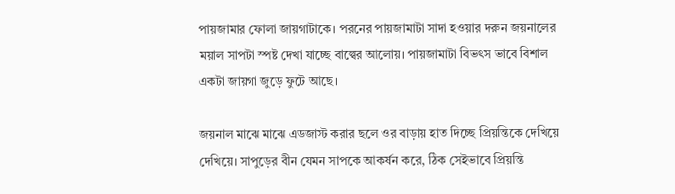পায়জামার ফোলা জায়গাটাকে। পরনের পায়জামাটা সাদা হওয়ার দরুন জয়নালের ময়াল সাপটা স্পষ্ট দেখা যাচ্ছে বাল্বের আলোয়। পায়জামাটা বিভৎস ভাবে বিশাল একটা জায়গা জুড়ে ফুটে আছে।

জয়নাল মাঝে মাঝে এডজাস্ট করার ছলে ওর বাড়ায় হাত দিচ্ছে প্রিয়ন্তিকে দেখিয়ে দেখিয়ে। সাপুড়ের বীন যেমন সাপকে আকর্ষন করে, ঠিক সেইভাবে প্রিয়ন্তি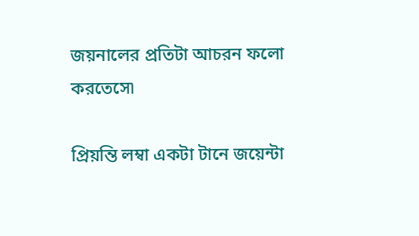জয়নালের প্রতিটা আচরন ফলো করতেসে৷

প্রিয়ন্তি লম্বা একটা টানে জয়েন্টা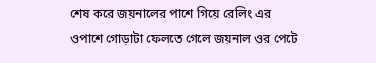শেষ করে জয়নালের পাশে গিয়ে রেলিং এর ওপাশে গোড়াটা ফেলতে গেলে জয়নাল ওর পেটে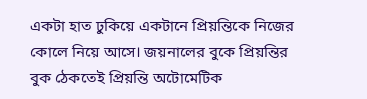একটা হাত ঢুকিয়ে একটানে প্রিয়ন্তিকে নিজের কোলে নিয়ে আসে। জয়নালের বুকে প্রিয়ন্তির বুক ঠেকতেই প্রিয়ন্তি অটোমেটিক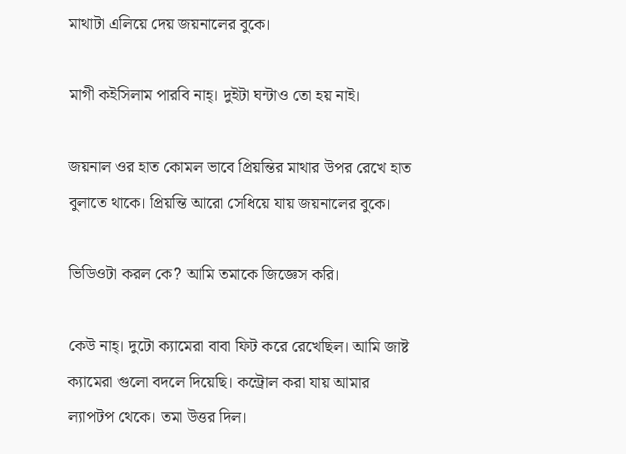মাথাটা এলিয়ে দেয় জয়নালের বুকে।

মাগী কইসিলাম পারবি নাহ্। দুইটা ঘন্টাও তো হয় নাই।

জয়নাল ওর হাত কোমল ভাবে প্রিয়ন্তির মাথার উপর রেখে হাত বুলাতে থাকে। প্রিয়ন্তি আরো সেধিয়ে যায় জয়নালের বুকে।

ভিডিওটা করল কে? আমি তমাকে জিজ্ঞেস করি।

কেউ নাহ্। দুটো ক্যামেরা বাবা ফিট করে রেখেছিল। আমি জাষ্ট ক্যামেরা গুলো বদলে দিয়েছি। কন্ট্রোল করা যায় আমার ল্যাপটপ থেকে। তমা উত্তর দিল।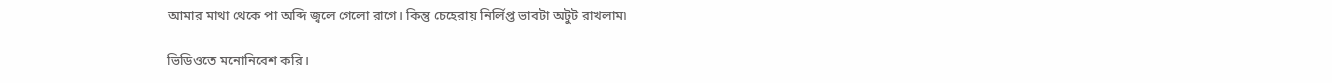আমার মাথা থেকে পা অব্দি জ্বলে গেলো রাগে। কিন্তু চেহেরায় নির্লিপ্ত ভাবটা অটুট রাখলাম৷

ভিডিওতে মনোনিবেশ করি।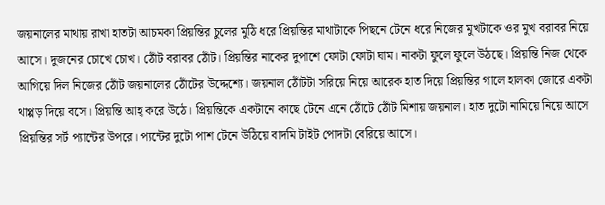জয়নালের মাথায় রাখা হাতটা আচমকা প্রিয়ন্তির চুলের মুঠি ধরে প্রিয়ন্তির মাথাটাকে পিছনে টেনে ধরে নিজের মুখটাকে ওর মুখ বরাবর নিয়ে আসে। দুজনের চোখে চোখ। ঠোঁট বরাবর ঠোঁট। প্রিয়ন্তির নাকের দুপাশে ফোটা ফোটা ঘাম। নাকটা ফুলে ফুলে উঠছে। প্রিয়ন্তি নিজ থেকে আগিয়ে দিল নিজের ঠোঁট জয়নালের ঠোঁটের উদ্দেশ্যে। জয়নাল ঠোঁটটা সরিয়ে নিয়ে আরেক হাত দিয়ে প্রিয়ন্তির গালে হালকা জোরে একটা থাপ্পড় দিয়ে বসে। প্রিয়ন্তি আহ্ করে উঠে। প্রিয়ন্তিকে একটানে কাছে টেনে এনে ঠোঁটে ঠোঁট মিশায় জয়নাল। হাত দুটো নামিয়ে নিয়ে আসে প্রিয়ন্তির সর্ট প্যান্টের উপরে। প্যন্টের দুটো পাশ টেনে উঠিয়ে বাদমি টাইট পোদটা বেরিয়ে আসে।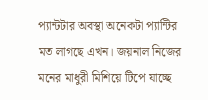প্যান্টটার অবস্থা অনেকটা প্যান্টির মত লাগছে এখন। জয়নাল নিজের মনের মাধুরী মিশিয়ে টিপে যাচ্ছে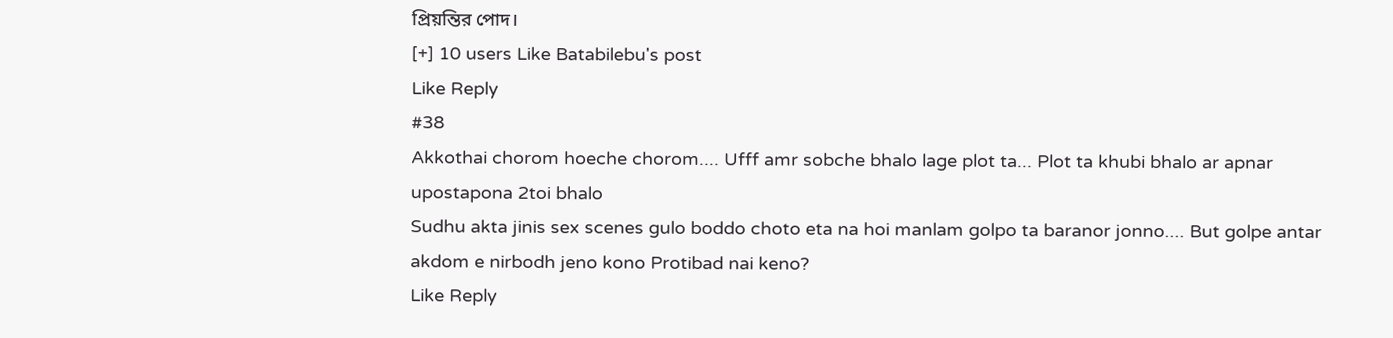প্রিয়ন্তির পোদ।
[+] 10 users Like Batabilebu's post
Like Reply
#38
Akkothai chorom hoeche chorom.... Ufff amr sobche bhalo lage plot ta... Plot ta khubi bhalo ar apnar upostapona 2toi bhalo
Sudhu akta jinis sex scenes gulo boddo choto eta na hoi manlam golpo ta baranor jonno.... But golpe antar akdom e nirbodh jeno kono Protibad nai keno?
Like Reply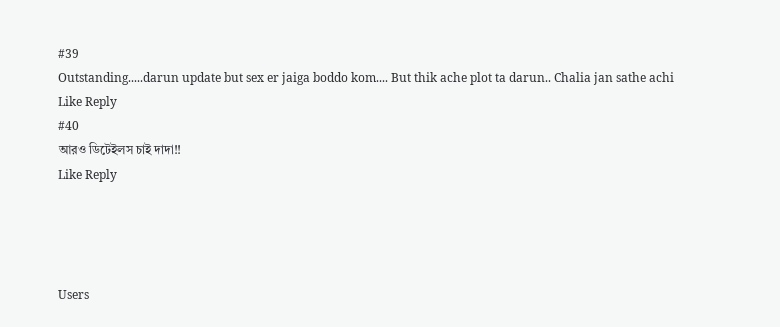#39
Outstanding.....darun update but sex er jaiga boddo kom.... But thik ache plot ta darun.. Chalia jan sathe achi
Like Reply
#40
আরও ডিটেইলস চাই দাদা!!
Like Reply




Users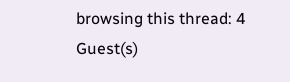browsing this thread: 4 Guest(s)